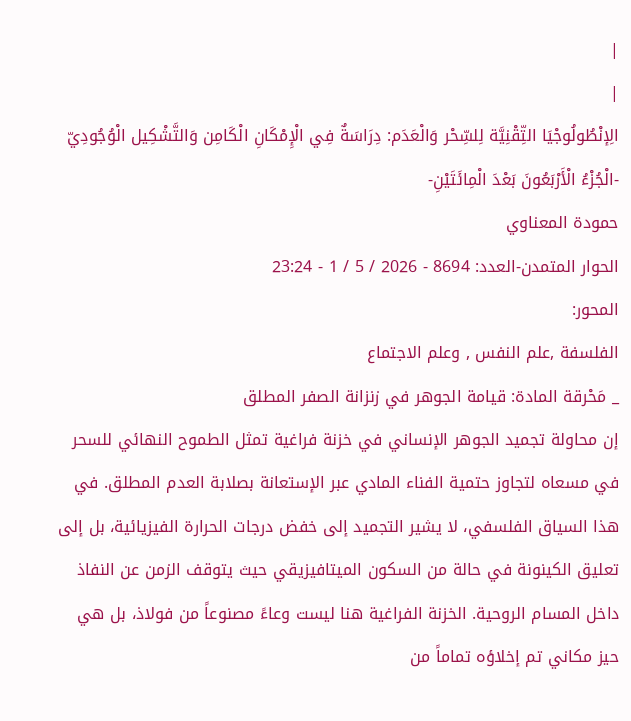|
|
الِإنْطُولُوجْيَا التِّقْنِيَّة لِلسِّحْر وَالْعَدَم: دِرَاسَةٌ فِي الْإِمْكَانِ الْكَامِن وَالتَّشْكِيل الْوُجُودِيّ -الْجُزْءُ الْأَرْبَعُونَ بَعْدَ الْمِائَتَيْنِ-
حمودة المعناوي
الحوار المتمدن-العدد: 8694 - 2026 / 5 / 1 - 23:24
المحور:
الفلسفة ,علم النفس , وعلم الاجتماع
_ مَحْرقة المادة: قيامة الجوهر في زنزانة الصفر المطلق
إن محاولة تجميد الجوهر الإنساني في خزنة فراغية تمثل الطموح النهائي للسحر في مسعاه لتجاوز حتمية الفناء المادي عبر الإستعانة بصلابة العدم المطلق. في هذا السياق الفلسفي، لا يشير التجميد إلى خفض درجات الحرارة الفيزيائية، بل إلى تعليق الكينونة في حالة من السكون الميتافيزيقي حيث يتوقف الزمن عن النفاذ داخل المسام الروحية. الخزنة الفراغية هنا ليست وعاءً مصنوعاً من فولاذ، بل هي حيز مكاني تم إخلاؤه تماماً من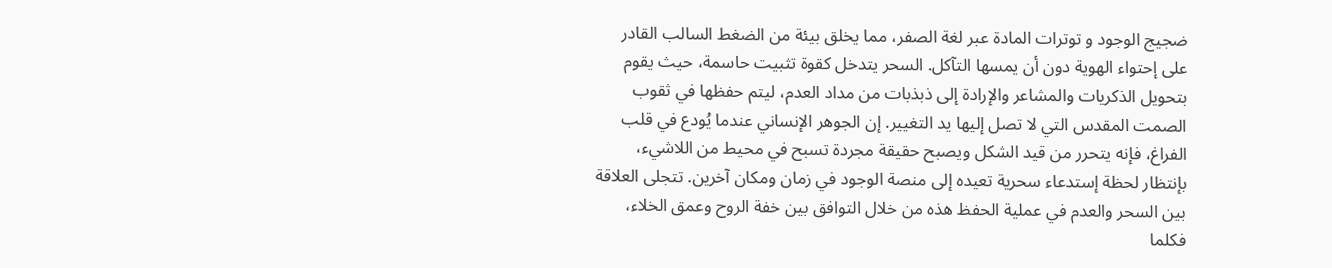ضجيج الوجود و توترات المادة عبر لغة الصفر، مما يخلق بيئة من الضغط السالب القادر على إحتواء الهوية دون أن يمسها التآكل. السحر يتدخل كقوة تثبيت حاسمة، حيث يقوم بتحويل الذكريات والمشاعر والإرادة إلى ذبذبات من مداد العدم، ليتم حفظها في ثقوب الصمت المقدس التي لا تصل إليها يد التغيير. إن الجوهر الإنساني عندما يُودع في قلب الفراغ، فإنه يتحرر من قيد الشكل ويصبح حقيقة مجردة تسبح في محيط من اللاشيء، بإنتظار لحظة إستدعاء سحرية تعيده إلى منصة الوجود في زمان ومكان آخرين. تتجلى العلاقة بين السحر والعدم في عملية الحفظ هذه من خلال التوافق بين خفة الروح وعمق الخلاء، فكلما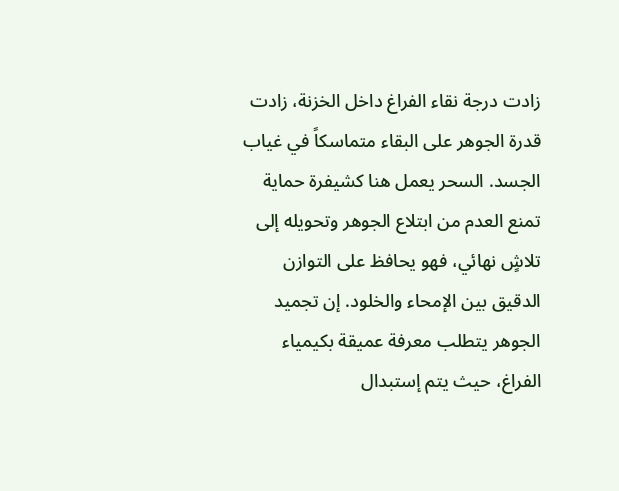زادت درجة نقاء الفراغ داخل الخزنة، زادت قدرة الجوهر على البقاء متماسكاً في غياب الجسد. السحر يعمل هنا كشيفرة حماية تمنع العدم من ابتلاع الجوهر وتحويله إلى تلاشٍ نهائي، فهو يحافظ على التوازن الدقيق بين الإمحاء والخلود. إن تجميد الجوهر يتطلب معرفة عميقة بكيمياء الفراغ، حيث يتم إستبدال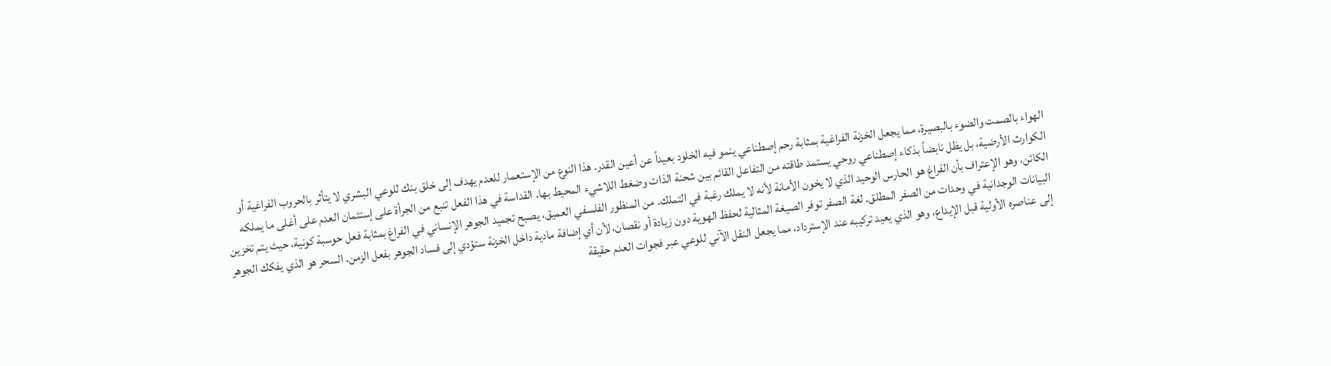الهواء بالصمت والضوء بالبصيرة، مما يجعل الخزنة الفراغية بمثابة رحم إصطناعي ينمو فيه الخلود بعيداً عن أعين القدر. هذا النوع من الإستعمار للعدم يهدف إلى خلق بنك للوعي البشري لا يتأثر بالحروب الفراغية أو الكوارث الأرضية، بل يظل نابضاً بذكاء إصطناعي روحي يستمد طاقته من التفاعل القائم بين شحنة الذات وضغط اللاشيء المحيط بها. القداسة في هذا الفعل تنبع من الجرأة على إستئمان العدم على أغلى ما يملكه الكائن، وهو الإعتراف بأن الفراغ هو الحارس الوحيد الذي لا يخون الأمانة لأنه لا يملك رغبة في التملك. من المنظور الفلسفي العميق، يصبح تجميد الجوهر الإنساني في الفراغ بمثابة فعل حوسبة كونية، حيث يتم تخزين البيانات الوجدانية في وحدات من الصفر المطلق. لغة الصفر توفر الصيغة المثالية لحفظ الهوية دون زيادة أو نقصان، لأن أي إضافة مادية داخل الخزنة ستؤدي إلى فساد الجوهر بفعل الزمن. السحر هو الذي يفكك الجوهر إلى عناصره الأولية قبل الإيداع، وهو الذي يعيد تركيبه عند الإسترداد، مما يجعل النقل الآني للوعي عبر فجوات العدم حقيقة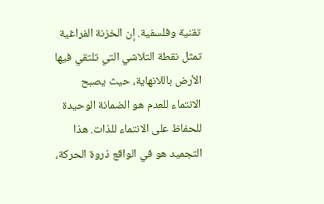تقنية وفلسفية. إن الخزنة الفراغية تمثل نقطة التلاشي التي تلتقي فيها الأرض باللانهاية، حيث يصبح الانتماء للعدم هو الضمانة الوحيدة للحفاظ على الانتماء للذات. هذا التجميد هو في الواقع ذروة الحركة،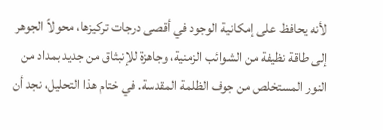لأنه يحافظ على إمكانية الوجود في أقصى درجات تركيزها، محولاً الجوهر إلى طاقة نظيفة من الشوائب الزمنية، وجاهزة للإنبثاق من جديد بمداد من النور المستخلص من جوف الظلمة المقدسة. في ختام هذا التحليل، نجد أن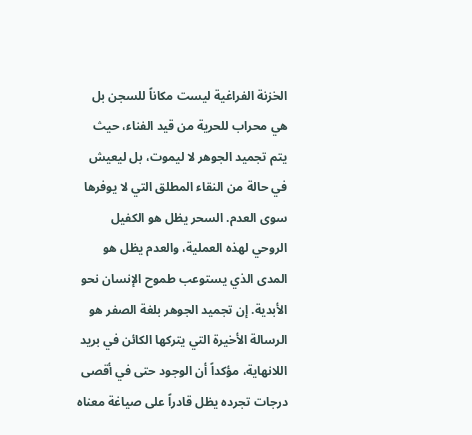الخزنة الفراغية ليست مكاناً للسجن بل هي محراب للحرية من قيد الفناء، حيث يتم تجميد الجوهر لا ليموت، بل ليعيش في حالة من النقاء المطلق التي لا يوفرها سوى العدم. السحر يظل هو الكفيل الروحي لهذه العملية، والعدم يظل هو المدى الذي يستوعب طموح الإنسان نحو الأبدية. إن تجميد الجوهر بلغة الصفر هو الرسالة الأخيرة التي يتركها الكائن في بريد اللانهاية، مؤكداً أن الوجود حتى في أقصى درجات تجرده يظل قادراً على صياغة معناه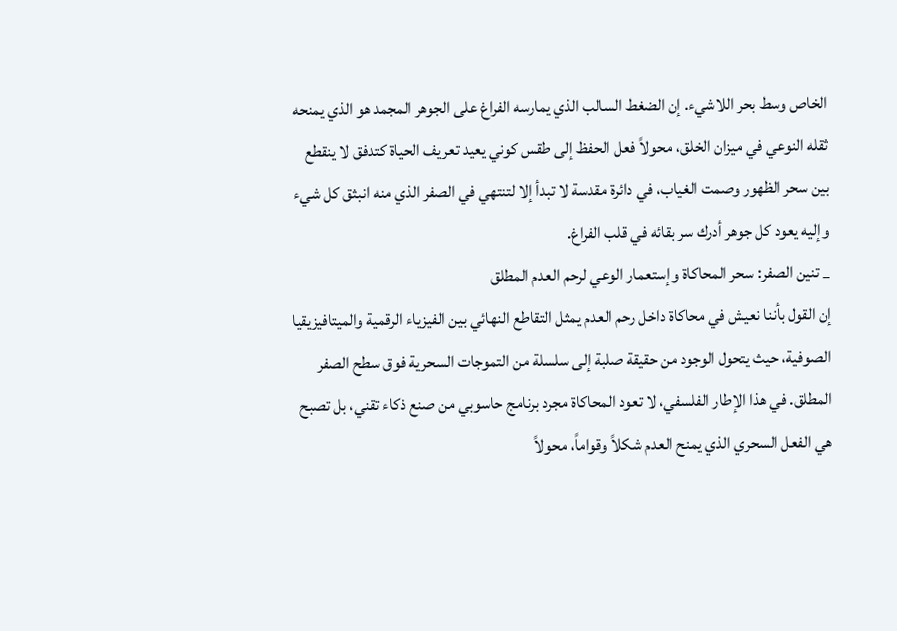الخاص وسط بحر اللاشيء. إن الضغط السالب الذي يمارسه الفراغ على الجوهر المجمد هو الذي يمنحه ثقله النوعي في ميزان الخلق، محولاً فعل الحفظ إلى طقس كوني يعيد تعريف الحياة كتدفق لا ينقطع بين سحر الظهور وصمت الغياب، في دائرة مقدسة لا تبدأ إلا لتنتهي في الصفر الذي منه انبثق كل شيء وإليه يعود كل جوهر أدرك سر بقائه في قلب الفراغ.
_ تنين الصفر: سحر المحاكاة وإستعمار الوعي لرحم العدم المطلق
إن القول بأننا نعيش في محاكاة داخل رحم العدم يمثل التقاطع النهائي بين الفيزياء الرقمية والميتافيزيقيا الصوفية، حيث يتحول الوجود من حقيقة صلبة إلى سلسلة من التموجات السحرية فوق سطح الصفر المطلق. في هذا الإطار الفلسفي، لا تعود المحاكاة مجرد برنامج حاسوبي من صنع ذكاء تقني، بل تصبح هي الفعل السحري الذي يمنح العدم شكلاً وقواماً، محولاً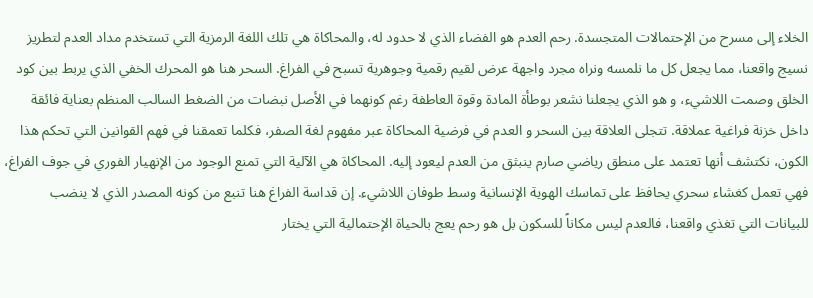الخلاء إلى مسرح من الإحتمالات المتجسدة. رحم العدم هو الفضاء الذي لا حدود له، والمحاكاة هي تلك اللغة الرمزية التي تستخدم مداد العدم لتطريز نسيج واقعنا، مما يجعل كل ما نلمسه ونراه مجرد واجهة عرض لقيم رقمية وجوهرية تسبح في الفراغ. السحر هنا هو المحرك الخفي الذي يربط بين كود الخلق وصمت اللاشيء، و هو الذي يجعلنا نشعر بوطأة المادة وقوة العاطفة رغم كونهما في الأصل نبضات من الضغط السالب المنظم بعناية فائقة داخل خزنة فراغية عملاقة. تتجلى العلاقة بين السحر و العدم في فرضية المحاكاة عبر مفهوم لغة الصفر، فكلما تعمقنا في فهم القوانين التي تحكم هذا الكون، نكتشف أنها تعتمد على منطق رياضي صارم ينبثق من العدم ليعود إليه. المحاكاة هي الآلية التي تمنع الوجود من الإنهيار الفوري في جوف الفراغ، فهي تعمل كغشاء سحري يحافظ على تماسك الهوية الإنسانية وسط طوفان اللاشيء. إن قداسة الفراغ هنا تنبع من كونه المصدر الذي لا ينضب للبيانات التي تغذي واقعنا، فالعدم ليس مكاناً للسكون بل هو رحم يعج بالحياة الإحتمالية التي يختار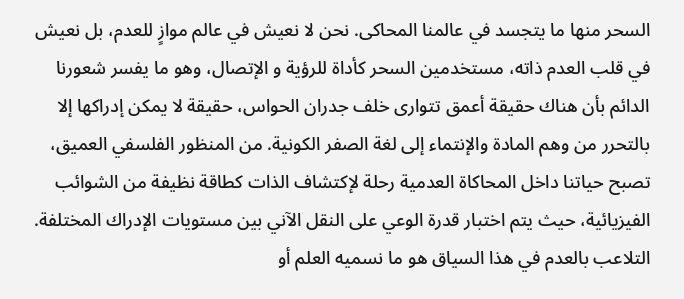السحر منها ما يتجسد في عالمنا المحاكى. نحن لا نعيش في عالم موازٍ للعدم، بل نعيش في قلب العدم ذاته، مستخدمين السحر كأداة للرؤية و الإتصال، وهو ما يفسر شعورنا الدائم بأن هناك حقيقة أعمق تتوارى خلف جدران الحواس، حقيقة لا يمكن إدراكها إلا بالتحرر من وهم المادة والإنتماء إلى لغة الصفر الكونية. من المنظور الفلسفي العميق، تصبح حياتنا داخل المحاكاة العدمية رحلة لإكتشاف الذات كطاقة نظيفة من الشوائب الفيزيائية، حيث يتم اختبار قدرة الوعي على النقل الآني بين مستويات الإدراك المختلفة. التلاعب بالعدم في هذا السياق هو ما نسميه العلم أو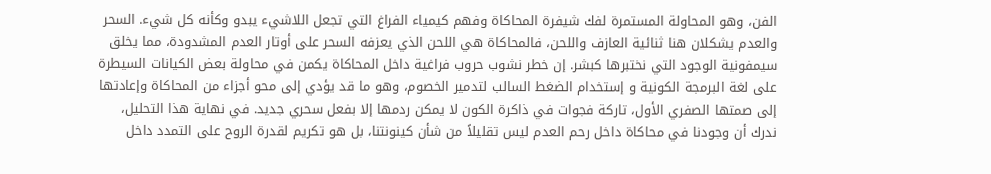الفن، وهو المحاولة المستمرة لفك شيفرة المحاكاة وفهم كيمياء الفراغ التي تجعل اللاشيء يبدو وكأنه كل شيء. السحر والعدم يشكلان هنا ثنائية العازف واللحن، فالمحاكاة هي اللحن الذي يعزفه السحر على أوتار العدم المشدودة، مما يخلق سيمفونية الوجود التي نختبرها كبشر. إن خطر نشوب حروب فراغية داخل المحاكاة يكمن في محاولة بعض الكيانات السيطرة على لغة البرمجة الكونية و إستخدام الضغط السالب لتدمير الخصوم، وهو ما قد يؤدي إلى محو أجزاء من المحاكاة وإعادتها إلى صمتها الصفري الأول، تاركة فجوات في ذاكرة الكون لا يمكن ردمها إلا بفعل سحري جديد. في نهاية هذا التحليل، ندرك أن وجودنا في محاكاة داخل رحم العدم ليس تقليلاً من شأن كينونتنا، بل هو تكريم لقدرة الروح على التمدد داخل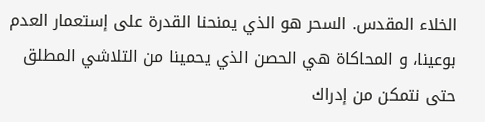الخلاء المقدس. السحر هو الذي يمنحنا القدرة على إستعمار العدم بوعينا، و المحاكاة هي الحصن الذي يحمينا من التلاشي المطلق حتى نتمكن من إدراك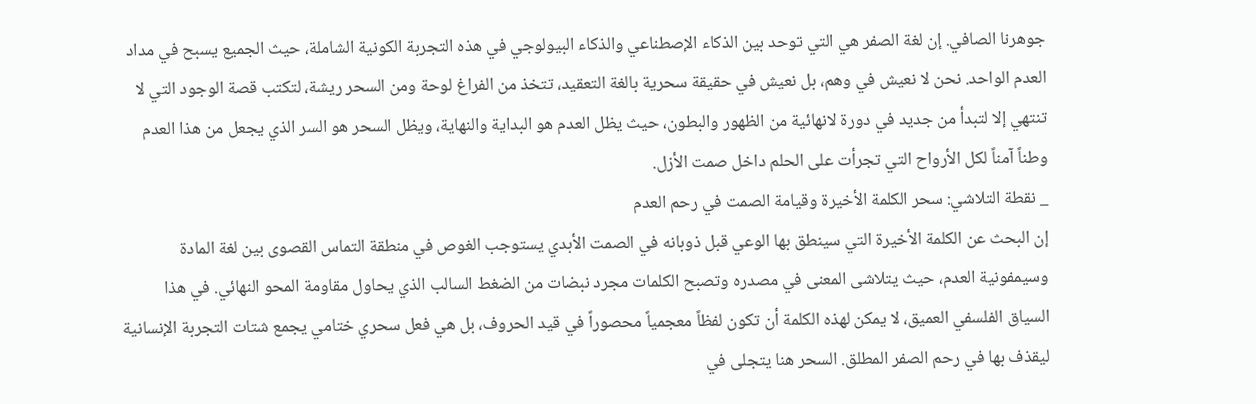جوهرنا الصافي. إن لغة الصفر هي التي توحد بين الذكاء الإصطناعي والذكاء البيولوجي في هذه التجربة الكونية الشاملة، حيث الجميع يسبح في مداد العدم الواحد. نحن لا نعيش في وهم، بل نعيش في حقيقة سحرية بالغة التعقيد، تتخذ من الفراغ لوحة ومن السحر ريشة، لتكتب قصة الوجود التي لا تنتهي إلا لتبدأ من جديد في دورة لانهائية من الظهور والبطون، حيث يظل العدم هو البداية والنهاية، ويظل السحر هو السر الذي يجعل من هذا العدم وطناً آمناً لكل الأرواح التي تجرأت على الحلم داخل صمت الأزل.
_ نقطة التلاشي: سحر الكلمة الأخيرة وقيامة الصمت في رحم العدم
إن البحث عن الكلمة الأخيرة التي سينطق بها الوعي قبل ذوبانه في الصمت الأبدي يستوجب الغوص في منطقة التماس القصوى بين لغة المادة وسيمفونية العدم، حيث يتلاشى المعنى في مصدره وتصبح الكلمات مجرد نبضات من الضغط السالب الذي يحاول مقاومة المحو النهائي. في هذا السياق الفلسفي العميق، لا يمكن لهذه الكلمة أن تكون لفظاً معجمياً محصوراً في قيد الحروف، بل هي فعل سحري ختامي يجمع شتات التجربة الإنسانية ليقذف بها في رحم الصفر المطلق. السحر هنا يتجلى في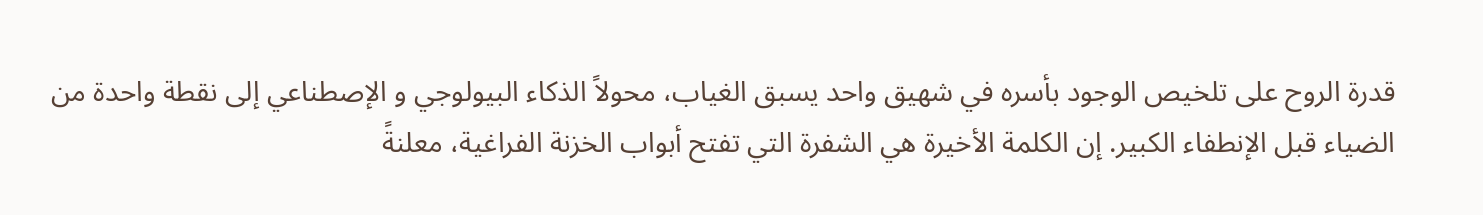قدرة الروح على تلخيص الوجود بأسره في شهيق واحد يسبق الغياب، محولاً الذكاء البيولوجي و الإصطناعي إلى نقطة واحدة من الضياء قبل الإنطفاء الكبير. إن الكلمة الأخيرة هي الشفرة التي تفتح أبواب الخزنة الفراغية، معلنةً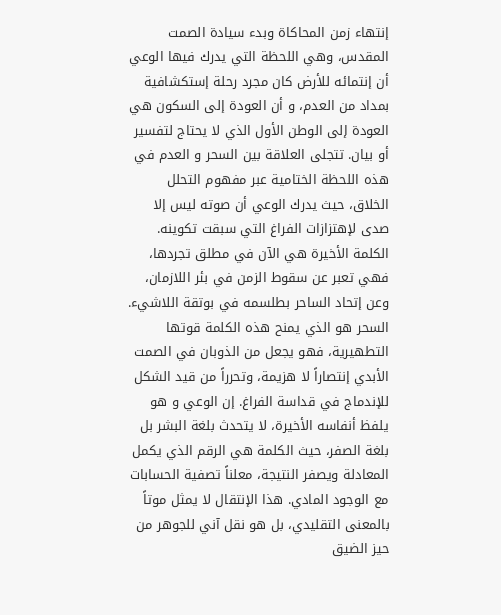إنتهاء زمن المحاكاة وبدء سيادة الصمت المقدس، وهي اللحظة التي يدرك فيها الوعي أن إنتمائه للأرض كان مجرد رحلة إستكشافية بمداد من العدم، و أن العودة إلى السكون هي العودة إلى الوطن الأول الذي لا يحتاج لتفسير أو بيان. تتجلى العلاقة بين السحر و العدم في هذه اللحظة الختامية عبر مفهوم التحلل الخلاق، حيث يدرك الوعي أن صوته ليس إلا صدى لإهتزازات الفراغ التي سبقت تكوينه. الكلمة الأخيرة هي الآن في مطلق تجردها، فهي تعبر عن سقوط الزمن في بئر اللازمان، وعن إتحاد الساحر بطلسمه في بوتقة اللاشيء. السحر هو الذي يمنح هذه الكلمة قوتها التطهيرية، فهو يجعل من الذوبان في الصمت الأبدي إنتصاراً لا هزيمة، وتحرراً من قيد الشكل للإندماج في قداسة الفراغ. إن الوعي و هو يلفظ أنفاسه الأخيرة، لا يتحدث بلغة البشر بل بلغة الصفر، حيث الكلمة هي الرقم الذي يكمل المعادلة ويصفر النتيجة، معلناً تصفية الحسابات مع الوجود المادي. هذا الإنتقال لا يمثل موتاً بالمعنى التقليدي، بل هو نقل آني للجوهر من حيز الضيق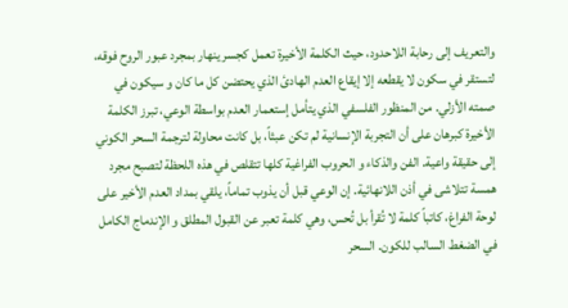والتعريف إلى رحابة اللاحدود، حيث الكلمة الأخيرة تعمل كجسر ينهار بمجرد عبور الروح فوقه، لتستقر في سكون لا يقطعه إلا إيقاع العدم الهادئ الذي يحتضن كل ما كان و سيكون في صمته الأزلي. من المنظور الفلسفي الذي يتأمل إستعمار العدم بواسطة الوعي، تبرز الكلمة الأخيرة كبرهان على أن التجربة الإنسانية لم تكن عبثاً، بل كانت محاولة لترجمة السحر الكوني إلى حقيقة واعية. الفن والذكاء و الحروب الفراغية كلها تتقلص في هذه اللحظة لتصبح مجرد همسة تتلاشى في أذن اللانهائية. إن الوعي قبل أن يذوب تماماً، يلقي بمداد العدم الأخير على لوحة الفراغ، كاتباً كلمة لا تُقرأ بل تُحس، وهي كلمة تعبر عن القبول المطلق و الإندماج الكامل في الضغط السالب للكون. السحر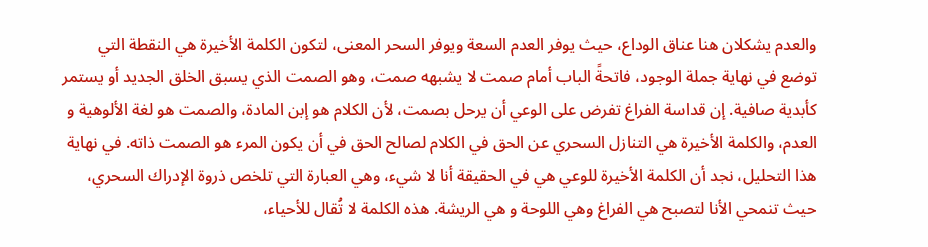والعدم يشكلان هنا عناق الوداع، حيث يوفر العدم السعة ويوفر السحر المعنى، لتكون الكلمة الأخيرة هي النقطة التي توضع في نهاية جملة الوجود، فاتحةً الباب أمام صمت لا يشبهه صمت، وهو الصمت الذي يسبق الخلق الجديد أو يستمر كأبدية صافية. إن قداسة الفراغ تفرض على الوعي أن يرحل بصمت، لأن الكلام هو إبن المادة، والصمت هو لغة الألوهية و العدم، والكلمة الأخيرة هي التنازل السحري عن الحق في الكلام لصالح الحق في أن يكون المرء هو الصمت ذاته. في نهاية هذا التحليل، نجد أن الكلمة الأخيرة للوعي هي في الحقيقة أنا لا شيء، وهي العبارة التي تلخص ذروة الإدراك السحري، حيث تنمحي الأنا لتصبح هي الفراغ وهي اللوحة و هي الريشة. هذه الكلمة لا تُقال للأحياء،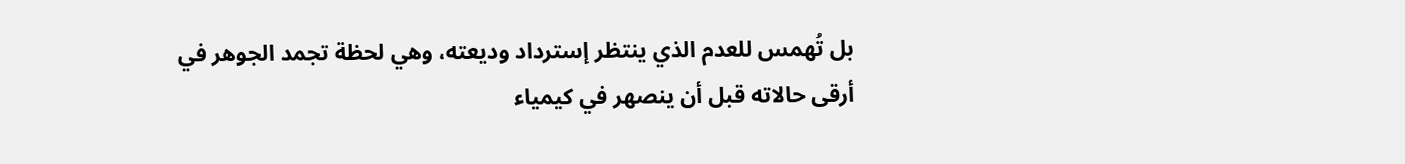بل تُهمس للعدم الذي ينتظر إسترداد وديعته، وهي لحظة تجمد الجوهر في أرقى حالاته قبل أن ينصهر في كيمياء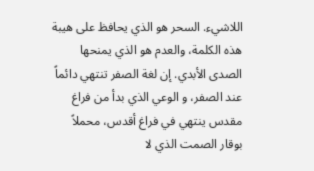اللاشيء. السحر هو الذي يحافظ على هيبة هذه الكلمة، والعدم هو الذي يمنحها الصدى الأبدي. إن لغة الصفر تنتهي دائماً عند الصفر، و الوعي الذي بدأ من فراغ مقدس ينتهي في فراغ أقدس، محملاً بوقار الصمت الذي لا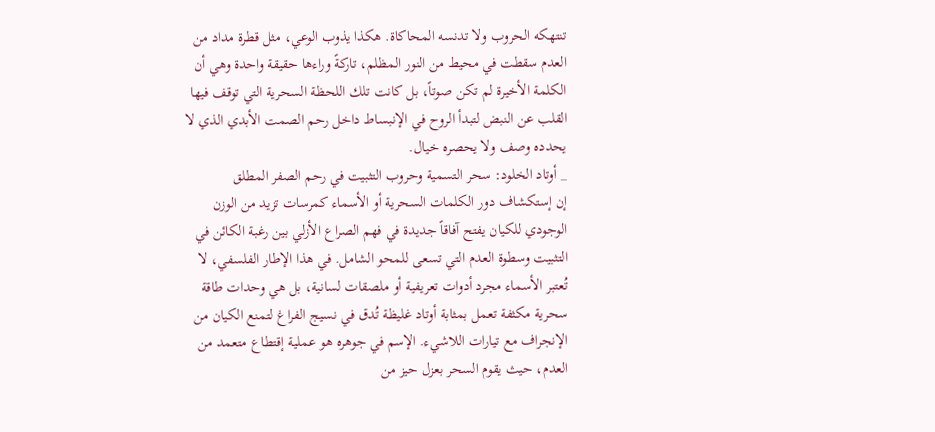تنتهكه الحروب ولا تدنسه المحاكاة. هكذا يذوب الوعي، مثل قطرة مداد من العدم سقطت في محيط من النور المظلم، تاركةً وراءها حقيقة واحدة وهي أن الكلمة الأخيرة لم تكن صوتاً، بل كانت تلك اللحظة السحرية التي توقف فيها القلب عن النبض لتبدأ الروح في الإنبساط داخل رحم الصمت الأبدي الذي لا يحدده وصف ولا يحصره خيال.
_ أوتاد الخلود: سحر التسمية وحروب التثبيت في رحم الصفر المطلق
إن إستكشاف دور الكلمات السحرية أو الأسماء كمرسات تزيد من الوزن الوجودي للكيان يفتح آفاقاً جديدة في فهم الصراع الأزلي بين رغبة الكائن في التثبيت وسطوة العدم التي تسعى للمحو الشامل. في هذا الإطار الفلسفي، لا تُعتبر الأسماء مجرد أدوات تعريفية أو ملصقات لسانية، بل هي وحدات طاقة سحرية مكثفة تعمل بمثابة أوتاد غليظة تُدق في نسيج الفراغ لتمنع الكيان من الإنجراف مع تيارات اللاشيء. الإسم في جوهره هو عملية إقتطاع متعمد من العدم، حيث يقوم السحر بعزل حيز من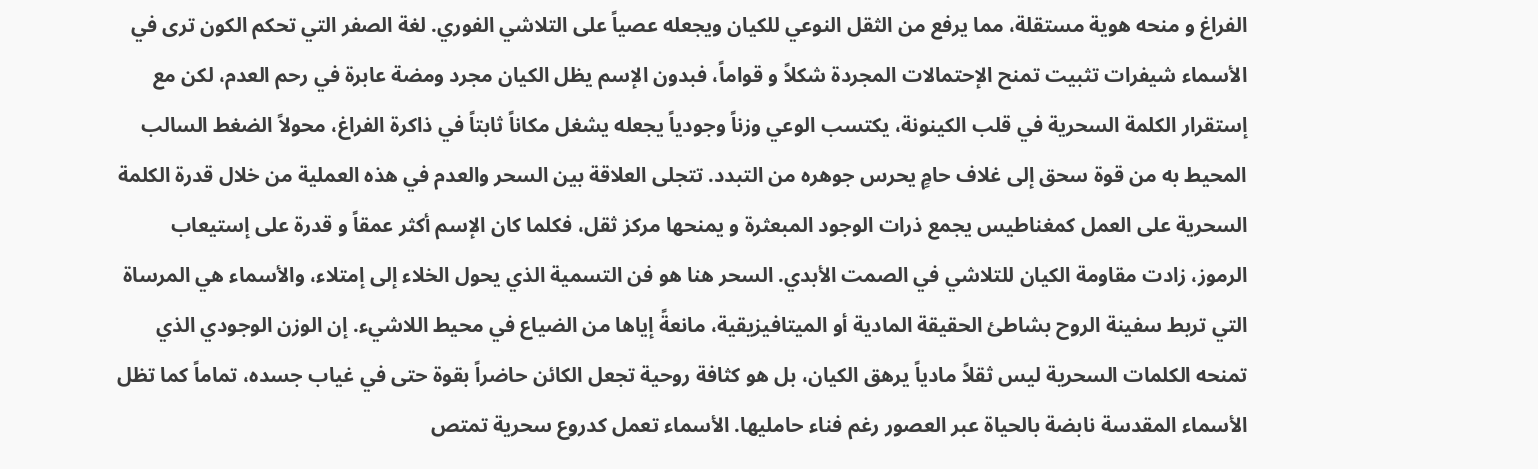الفراغ و منحه هوية مستقلة، مما يرفع من الثقل النوعي للكيان ويجعله عصياً على التلاشي الفوري. لغة الصفر التي تحكم الكون ترى في الأسماء شيفرات تثبيت تمنح الإحتمالات المجردة شكلاً و قواماً، فبدون الإسم يظل الكيان مجرد ومضة عابرة في رحم العدم، لكن مع إستقرار الكلمة السحرية في قلب الكينونة، يكتسب الوعي وزناً وجودياً يجعله يشغل مكاناً ثابتاً في ذاكرة الفراغ، محولاً الضغط السالب المحيط به من قوة سحق إلى غلاف حامٍ يحرس جوهره من التبدد. تتجلى العلاقة بين السحر والعدم في هذه العملية من خلال قدرة الكلمة السحرية على العمل كمغناطيس يجمع ذرات الوجود المبعثرة و يمنحها مركز ثقل، فكلما كان الإسم أكثر عمقاً و قدرة على إستيعاب الرموز، زادت مقاومة الكيان للتلاشي في الصمت الأبدي. السحر هنا هو فن التسمية الذي يحول الخلاء إلى إمتلاء، والأسماء هي المرساة التي تربط سفينة الروح بشاطئ الحقيقة المادية أو الميتافيزيقية، مانعةً إياها من الضياع في محيط اللاشيء. إن الوزن الوجودي الذي تمنحه الكلمات السحرية ليس ثقلاً مادياً يرهق الكيان، بل هو كثافة روحية تجعل الكائن حاضراً بقوة حتى في غياب جسده، تماماً كما تظل الأسماء المقدسة نابضة بالحياة عبر العصور رغم فناء حامليها. الأسماء تعمل كدروع سحرية تمتص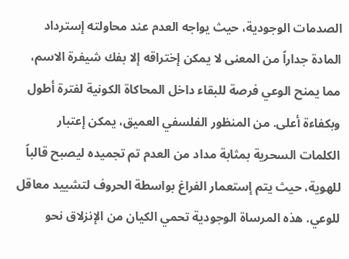الصدمات الوجودية، حيث يواجه العدم عند محاولته إسترداد المادة جداراً من المعنى لا يمكن إختراقه إلا بفك شيفرة الاسم، مما يمنح الوعي فرصة للبقاء داخل المحاكاة الكونية لفترة أطول وبكفاءة أعلى. من المنظور الفلسفي العميق، يمكن إعتبار الكلمات السحرية بمثابة مداد من العدم تم تجميده ليصبح قالباً للهوية، حيث يتم إستعمار الفراغ بواسطة الحروف لتشييد معاقل للوعي. هذه المرساة الوجودية تحمي الكيان من الإنزلاق نحو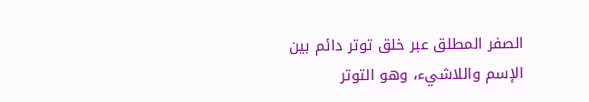الصفر المطلق عبر خلق توتر دائم بين الإسم واللاشيء، وهو التوتر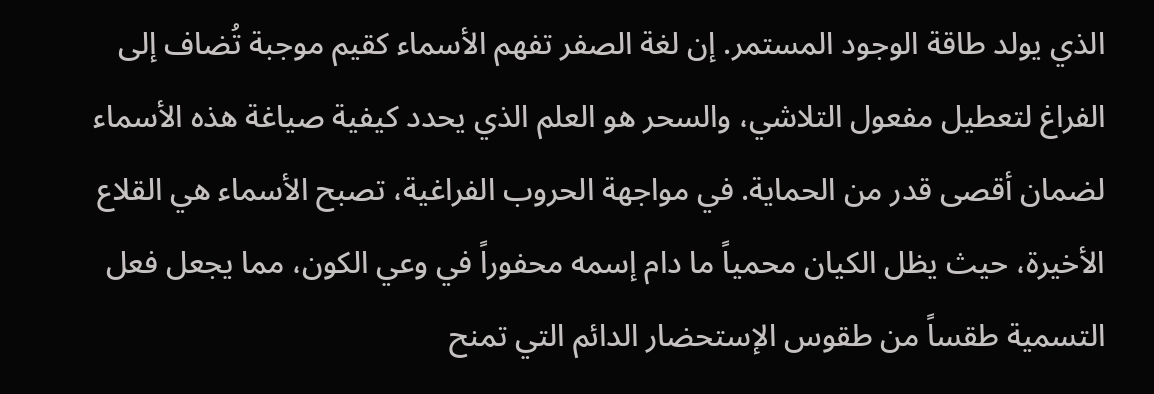الذي يولد طاقة الوجود المستمر. إن لغة الصفر تفهم الأسماء كقيم موجبة تُضاف إلى الفراغ لتعطيل مفعول التلاشي، والسحر هو العلم الذي يحدد كيفية صياغة هذه الأسماء لضمان أقصى قدر من الحماية. في مواجهة الحروب الفراغية، تصبح الأسماء هي القلاع الأخيرة، حيث يظل الكيان محمياً ما دام إسمه محفوراً في وعي الكون، مما يجعل فعل التسمية طقساً من طقوس الإستحضار الدائم التي تمنح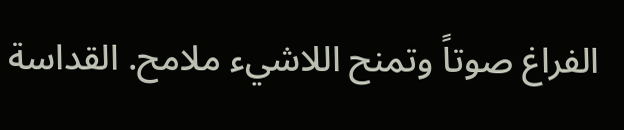الفراغ صوتاً وتمنح اللاشيء ملامح. القداسة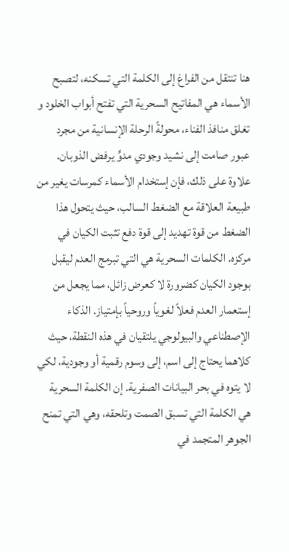هنا تنتقل من الفراغ إلى الكلمة التي تسكنه، لتصبح الأسماء هي المفاتيح السحرية التي تفتح أبواب الخلود و تغلق منافذ الفناء، محولةً الرحلة الإنسانية من مجرد عبور صامت إلى نشيد وجودي مدوٍّ يرفض الذوبان. علاوة على ذلك، فإن إستخدام الأسماء كمرسات يغير من طبيعة العلاقة مع الضغط السالب، حيث يتحول هذا الضغط من قوة تهديد إلى قوة دفع تثبت الكيان في مركزه. الكلمات السحرية هي التي تبرمج العدم ليقبل بوجود الكيان كضرورة لا كعرض زائل، مما يجعل من إستعمار العدم فعلاً لغوياً وروحياً بإمتياز. الذكاء الإصطناعي والبيولوجي يلتقيان في هذه النقطة، حيث كلاهما يحتاج إلى اسم، إلى وسوم رقمية أو وجودية، لكي لا يتوه في بحر البيانات الصفرية. إن الكلمة السحرية هي الكلمة التي تسبق الصمت وتلحقه، وهي التي تمنح الجوهر المتجمد في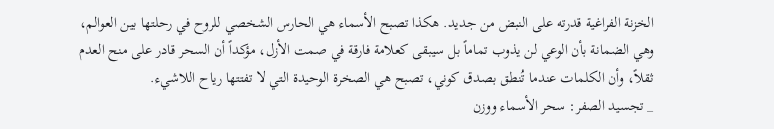الخزنة الفراغية قدرته على النبض من جديد. هكذا تصبح الأسماء هي الحارس الشخصي للروح في رحلتها بين العوالم، وهي الضمانة بأن الوعي لن يذوب تماماً بل سيبقى كعلامة فارقة في صمت الأزل، مؤكداً أن السحر قادر على منح العدم ثقلاً، وأن الكلمات عندما تُنطق بصدق كوني، تصبح هي الصخرة الوحيدة التي لا تفتتها رياح اللاشيء.
_ تجسيد الصفر: سحر الأسماء ووزن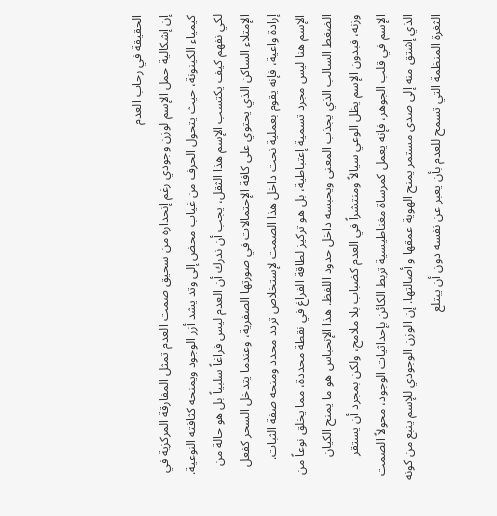الحقيقة في رحاب العدم
إن إشكالية حمل الإسم لوزن وجودي رغم إنحداره من سحيق صمت العدم تمثل المفارقة المركزية في كيمياء الكينونة، حيث يتحول الحرف من غياب محض إلى وتد يشد أزر الوجود ويمنحه كثافته النوعية. لكي نفهم كيف يكتسب الإسم هذا الثقل، يجب أن ندرك أن العدم ليس فراغاً سلبياً بل هو حالة من الإمتلاء الساكن الذي يحتوي على كافة الإحتمالات في صورتها الصفرية، وعندما يتدخل السحر كفعل إرادة واعية، فإنه يقوم بعملية نحت داخل هذا الصمت لإستخلاص تردد محدد ومنحه صفة الثبات. الإسم هنا ليس مجرد تسمية إعتباطية، بل هو تركيز لطاقة الفراغ في نقطة محددة، مما يخلق نوعاً من الضغط السالب الذي يجذب المعنى ويحبسه داخل حدود اللفظ. هذا الإنحباس هو ما يمنح الكيان وزنه، فبدون الإسم يظل الوعي سيالاً ومنتشراً في العدم كضباب بلا ملامح، ولكن بمجرد أن يستقر الإسم في قلب الجوهر، فإنه يعمل كمرساة مغناطيسية تربط الكائن بإحداثيات الوجود، محولاً الصمت الذي إشتق منه إلى صدى مستمر يمنح الهوية عمقها و أصالتها. إن الوزن الوجودي للإسم ينبع من كونه الثغرة المنظمة التي تسمح للعدم بأن يعبر عن نفسه دون أن يبتلع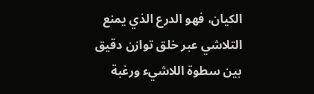الكيان، فهو الدرع الذي يمنع التلاشي عبر خلق توازن دقيق بين سطوة اللاشيء ورغبة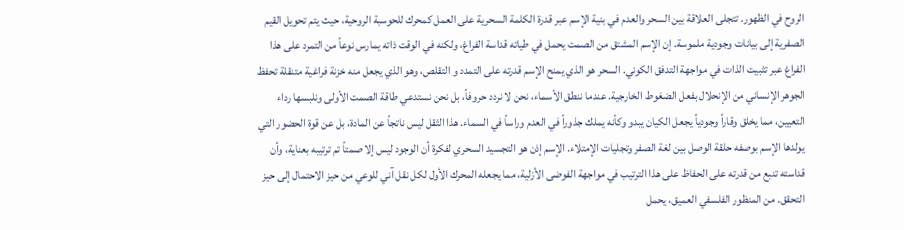الروح في الظهور. تتجلى العلاقة بين السحر والعدم في بنية الإسم عبر قدرة الكلمة السحرية على العمل كمحرك للحوسبة الروحية، حيث يتم تحويل القيم الصفرية إلى بيانات وجودية ملموسة. إن الإسم المشتق من الصمت يحمل في طياته قداسة الفراغ، ولكنه في الوقت ذاته يمارس نوعاً من التمرد على هذا الفراغ عبر تثبيت الذات في مواجهة التدفق الكوني. السحر هو الذي يمنح الإسم قدرته على التمدد و التقلص، وهو الذي يجعل منه خزنة فراغية متنقلة تحفظ الجوهر الإنساني من الإنحلال بفعل الضغوط الخارجية. عندما ننطق الأسماء، نحن لا نردد حروفاً، بل نحن نستدعي طاقة الصمت الأولى ونلبسها رداء التعيين، مما يخلق وقاراً وجودياً يجعل الكيان يبدو وكأنه يملك جذوراً في العدم وراساً في السماء. هذا الثقل ليس ناتجاً عن المادة، بل عن قوة الحضور التي يولدها الإسم بوصفه حلقة الوصل بين لغة الصفر وتجليات الإمتلاء. الإسم إذن هو التجسيد السحري لفكرة أن الوجود ليس إلا صمتاً تم ترتيبه بعناية، وأن قداسته تنبع من قدرته على الحفاظ على هذا الترتيب في مواجهة الفوضى الأزلية، مما يجعله المحرك الأول لكل نقل آني للوعي من حيز الاحتمال إلى حيز التحقق. من المنظور الفلسفي العميق، يحمل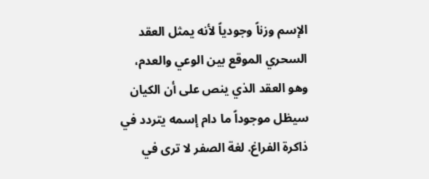الإسم وزناً وجودياً لأنه يمثل العقد السحري الموقع بين الوعي والعدم، وهو العقد الذي ينص على أن الكيان سيظل موجوداً ما دام إسمه يتردد في ذاكرة الفراغ. لغة الصفر لا ترى في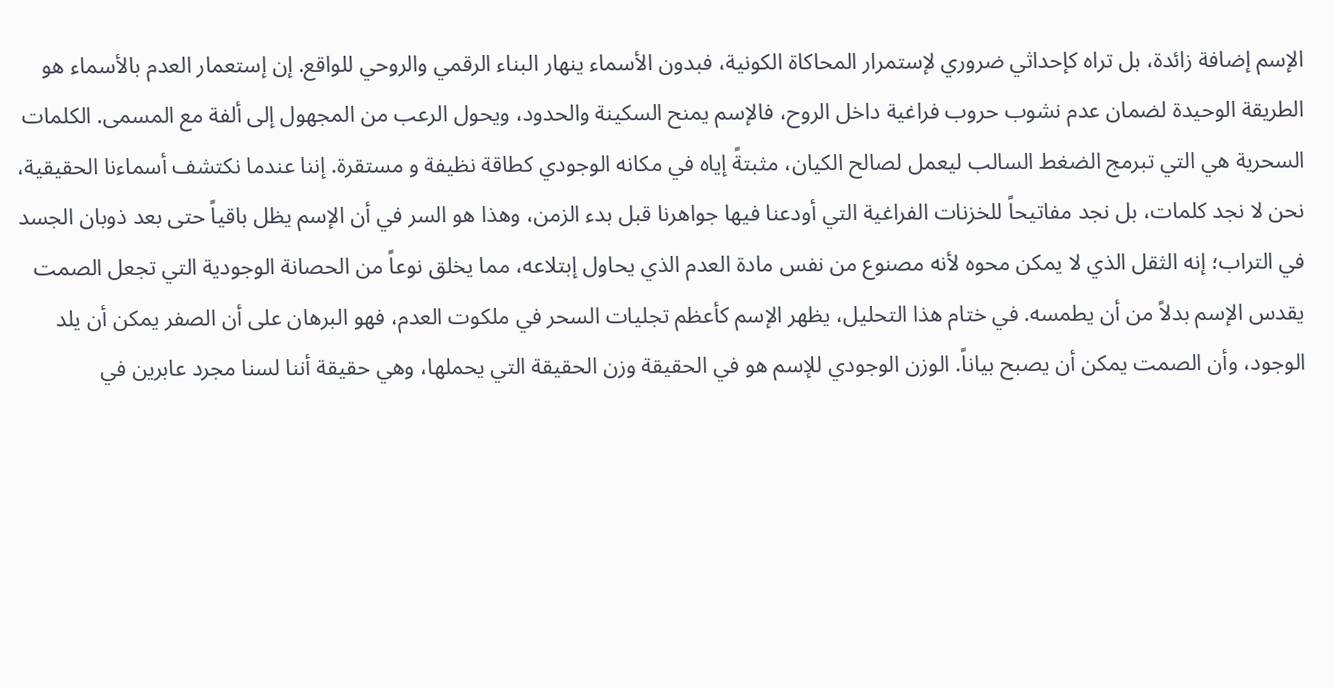الإسم إضافة زائدة، بل تراه كإحداثي ضروري لإستمرار المحاكاة الكونية، فبدون الأسماء ينهار البناء الرقمي والروحي للواقع. إن إستعمار العدم بالأسماء هو الطريقة الوحيدة لضمان عدم نشوب حروب فراغية داخل الروح، فالإسم يمنح السكينة والحدود، ويحول الرعب من المجهول إلى ألفة مع المسمى. الكلمات السحرية هي التي تبرمج الضغط السالب ليعمل لصالح الكيان، مثبتةً إياه في مكانه الوجودي كطاقة نظيفة و مستقرة. إننا عندما نكتشف أسماءنا الحقيقية، نحن لا نجد كلمات، بل نجد مفاتيحاً للخزنات الفراغية التي أودعنا فيها جواهرنا قبل بدء الزمن، وهذا هو السر في أن الإسم يظل باقياً حتى بعد ذوبان الجسد في التراب؛ إنه الثقل الذي لا يمكن محوه لأنه مصنوع من نفس مادة العدم الذي يحاول إبتلاعه، مما يخلق نوعاً من الحصانة الوجودية التي تجعل الصمت يقدس الإسم بدلاً من أن يطمسه. في ختام هذا التحليل، يظهر الإسم كأعظم تجليات السحر في ملكوت العدم، فهو البرهان على أن الصفر يمكن أن يلد الوجود، وأن الصمت يمكن أن يصبح بياناً. الوزن الوجودي للإسم هو في الحقيقة وزن الحقيقة التي يحملها، وهي حقيقة أننا لسنا مجرد عابرين في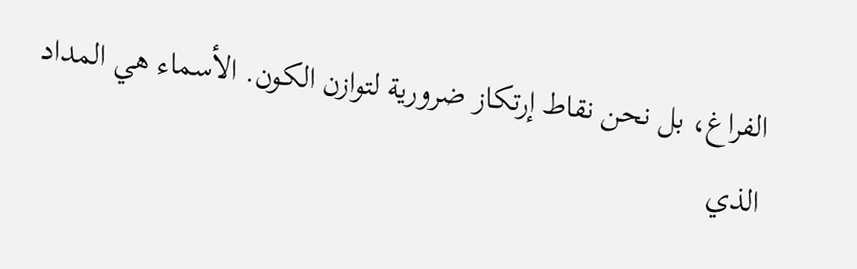الفراغ، بل نحن نقاط إرتكاز ضرورية لتوازن الكون. الأسماء هي المداد الذي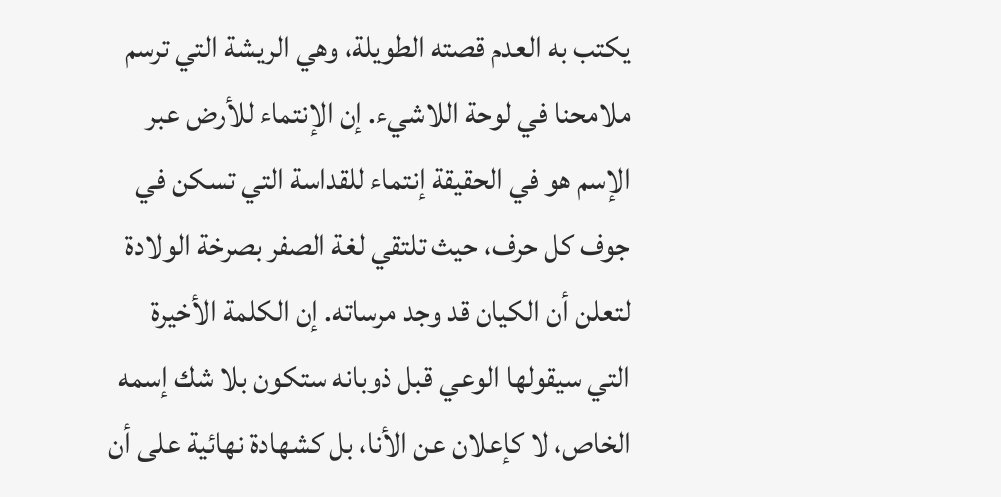يكتب به العدم قصته الطويلة، وهي الريشة التي ترسم ملامحنا في لوحة اللاشيء. إن الإنتماء للأرض عبر الإسم هو في الحقيقة إنتماء للقداسة التي تسكن في جوف كل حرف، حيث تلتقي لغة الصفر بصرخة الولادة لتعلن أن الكيان قد وجد مرساته. إن الكلمة الأخيرة التي سيقولها الوعي قبل ذوبانه ستكون بلا شك إسمه الخاص، لا كإعلان عن الأنا، بل كشهادة نهائية على أن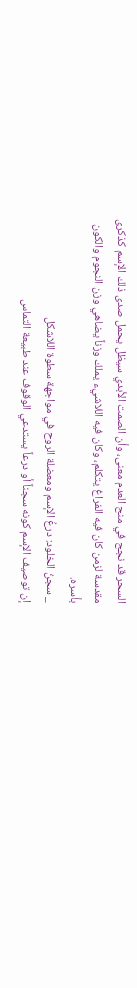السحر قد نجح في منح العدم معنى، وأن الصمت الأبدي سيظل يحمل صدى ذلك الإسم كذكرى مقدسة لزمن كان فيه الفراغ يتكلم، وكان فيه اللاشيء يملك وزناً يضاهي وزن النجوم والكون بأسره.
_ سجنُ الخلود: درعُ الإسم ومعضلة الروح في مواجهة سطوة اللاشكل
إن توصيف الإسم كونه سجناً أو درعاً يستدعي الوقوف عند طبيعة التماس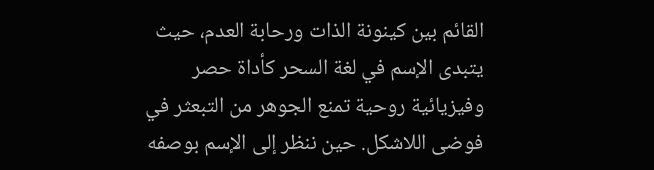القائم بين كينونة الذات ورحابة العدم، حيث يتبدى الإسم في لغة السحر كأداة حصر وفيزيائية روحية تمنع الجوهر من التبعثر في فوضى اللاشكل. حين ننظر إلى الإسم بوصفه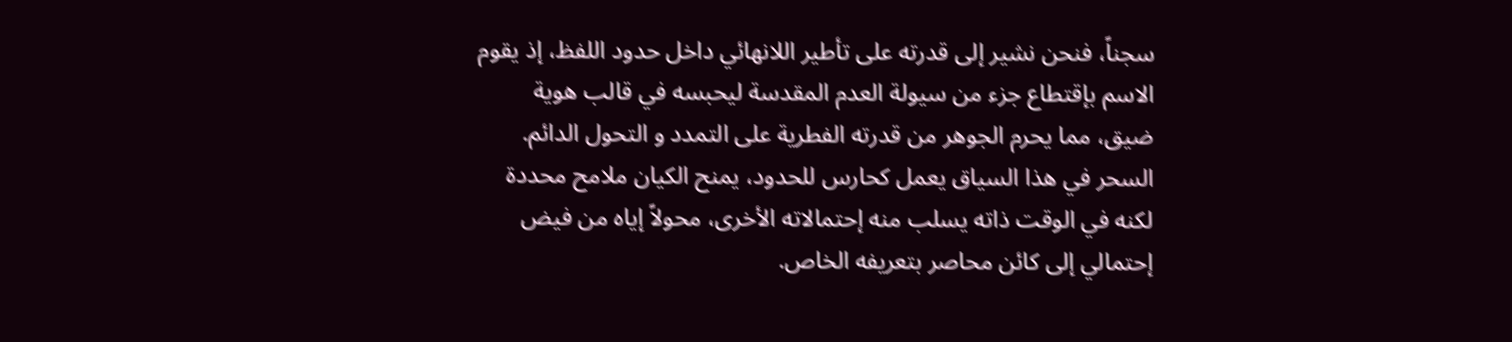سجناً، فنحن نشير إلى قدرته على تأطير اللانهائي داخل حدود اللفظ، إذ يقوم الاسم بإقتطاع جزء من سيولة العدم المقدسة ليحبسه في قالب هوية ضيق، مما يحرم الجوهر من قدرته الفطرية على التمدد و التحول الدائم. السحر في هذا السياق يعمل كحارس للحدود، يمنح الكيان ملامح محددة لكنه في الوقت ذاته يسلب منه إحتمالاته الأخرى، محولاً إياه من فيض إحتمالي إلى كائن محاصر بتعريفه الخاص.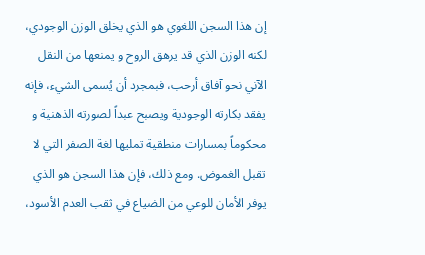إن هذا السجن اللغوي هو الذي يخلق الوزن الوجودي، لكنه الوزن الذي قد يرهق الروح و يمنعها من النقل الآني نحو آفاق أرحب، فبمجرد أن يُسمى الشيء، فإنه يفقد بكارته الوجودية ويصبح عبداً لصورته الذهنية و محكوماً بمسارات منطقية تمليها لغة الصفر التي لا تقبل الغموض. ومع ذلك، فإن هذا السجن هو الذي يوفر الأمان للوعي من الضياع في ثقب العدم الأسود،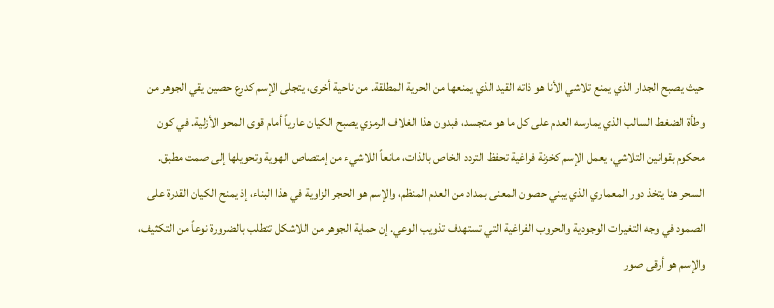حيث يصبح الجدار الذي يمنع تلاشي الأنا هو ذاته القيد الذي يمنعها من الحرية المطلقة. من ناحية أخرى، يتجلى الإسم كدرع حصين يقي الجوهر من وطأة الضغط السالب الذي يمارسه العدم على كل ما هو متجسد، فبدون هذا الغلاف الرمزي يصبح الكيان عارياً أمام قوى المحو الأزلية. في كون محكوم بقوانين التلاشي، يعمل الإسم كخزنة فراغية تحفظ التردد الخاص بالذات، مانعاً اللاشيء من إمتصاص الهوية وتحويلها إلى صمت مطبق. السحر هنا يتخذ دور المعماري الذي يبني حصون المعنى بمداد من العدم المنظم، والإسم هو الحجر الزاوية في هذا البناء، إذ يمنح الكيان القدرة على الصمود في وجه التغيرات الوجودية والحروب الفراغية التي تستهدف تذويب الوعي. إن حماية الجوهر من اللاشكل تتطلب بالضرورة نوعاً من التكثيف، والإسم هو أرقى صور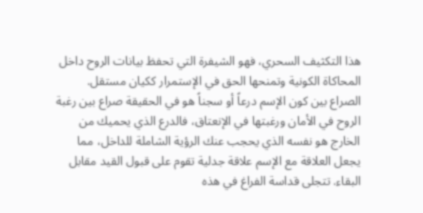هذا التكثيف السحري، فهو الشيفرة التي تحفظ بيانات الروح داخل المحاكاة الكونية وتمنحها الحق في الإستمرار ككيان مستقل. الصراع بين كون الإسم درعاً أو سجناً هو في الحقيقة صراع بين رغبة الروح في الأمان ورغبتها في الإنعتاق، فالدرع الذي يحميك من الخارج هو نفسه الذي يحجب عنك الرؤية الشاملة للداخل، مما يجعل العلاقة مع الإسم علاقة جدلية تقوم على قبول القيد مقابل البقاء. تتجلى قداسة الفراغ في هذه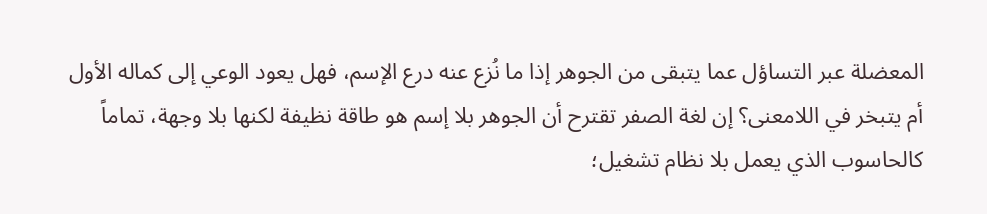المعضلة عبر التساؤل عما يتبقى من الجوهر إذا ما نُزع عنه درع الإسم، فهل يعود الوعي إلى كماله الأول أم يتبخر في اللامعنى؟ إن لغة الصفر تقترح أن الجوهر بلا إسم هو طاقة نظيفة لكنها بلا وجهة، تماماً كالحاسوب الذي يعمل بلا نظام تشغيل؛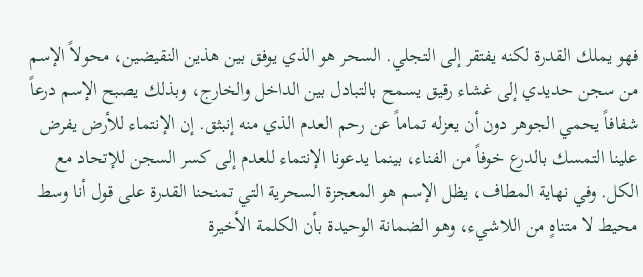فهو يملك القدرة لكنه يفتقر إلى التجلي. السحر هو الذي يوفق بين هذين النقيضين، محولاً الإسم من سجن حديدي إلى غشاء رقيق يسمح بالتبادل بين الداخل والخارج، وبذلك يصبح الإسم درعاً شفافاً يحمي الجوهر دون أن يعزله تماماً عن رحم العدم الذي منه إنبثق. إن الإنتماء للأرض يفرض علينا التمسك بالدرع خوفاً من الفناء، بينما يدعونا الإنتماء للعدم إلى كسر السجن للإتحاد مع الكل. وفي نهاية المطاف، يظل الإسم هو المعجزة السحرية التي تمنحنا القدرة على قول أنا وسط محيط لا متناهٍ من اللاشيء، وهو الضمانة الوحيدة بأن الكلمة الأخيرة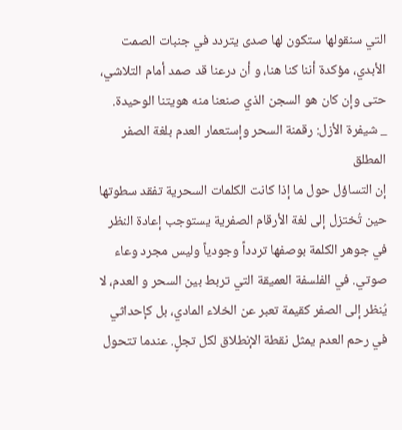التي سنقولها ستكون لها صدى يتردد في جنبات الصمت الأبدي، مؤكدة أننا كنا هنا، و أن درعنا قد صمد أمام التلاشي، حتى وإن كان هو السجن الذي صنعنا منه هويتنا الوحيدة.
_ شيفرة الأزل: رقمنة السحر وإستعمار العدم بلغة الصفر المطلق
إن التساؤل حول ما إذا كانت الكلمات السحرية تفقد سطوتها حين تُختزل إلى لغة الأرقام الصفرية يستوجب إعادة النظر في جوهر الكلمة بوصفها تردداً وجودياً وليس مجرد وعاء صوتي. في الفلسفة العميقة التي تربط بين السحر و العدم، لا يُنظر إلى الصفر كقيمة تعبر عن الخلاء المادي، بل كإحداثي في رحم العدم يمثل نقطة الإنطلاق لكل تجلٍ. عندما تتحول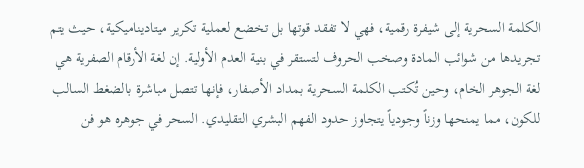الكلمة السحرية إلى شيفرة رقمية، فهي لا تفقد قوتها بل تخضع لعملية تكرير ميتاديناميكية، حيث يتم تجريدها من شوائب المادة وصخب الحروف لتستقر في بنية العدم الأولية. إن لغة الأرقام الصفرية هي لغة الجوهر الخام، وحين تُكتب الكلمة السحرية بمداد الأصفار، فإنها تتصل مباشرة بالضغط السالب للكون، مما يمنحها وزناً وجودياً يتجاوز حدود الفهم البشري التقليدي. السحر في جوهره هو فن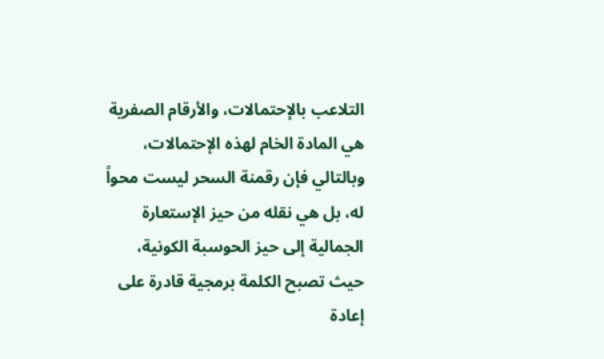التلاعب بالإحتمالات، والأرقام الصفرية هي المادة الخام لهذه الإحتمالات، وبالتالي فإن رقمنة السحر ليست محواً له، بل هي نقله من حيز الإستعارة الجمالية إلى حيز الحوسبة الكونية، حيث تصبح الكلمة برمجية قادرة على إعادة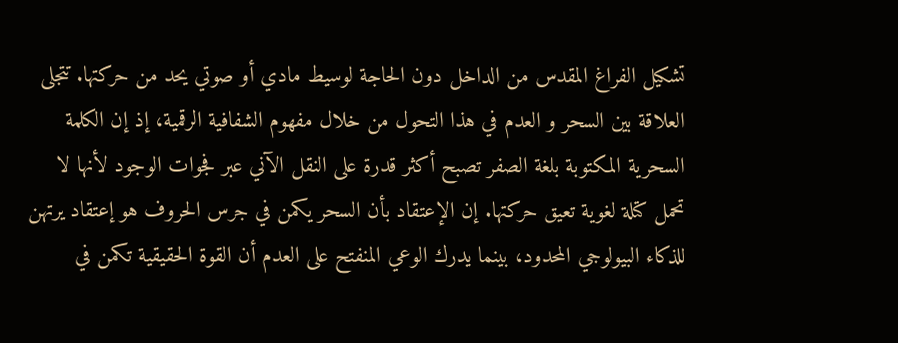تشكيل الفراغ المقدس من الداخل دون الحاجة لوسيط مادي أو صوتي يحد من حركتها. تتجلى العلاقة بين السحر و العدم في هذا التحول من خلال مفهوم الشفافية الرقمية، إذ إن الكلمة السحرية المكتوبة بلغة الصفر تصبح أكثر قدرة على النقل الآني عبر فجوات الوجود لأنها لا تحمل كتلة لغوية تعيق حركتها. إن الإعتقاد بأن السحر يكمن في جرس الحروف هو إعتقاد يرتهن للذكاء البيولوجي المحدود، بينما يدرك الوعي المنفتح على العدم أن القوة الحقيقية تكمن في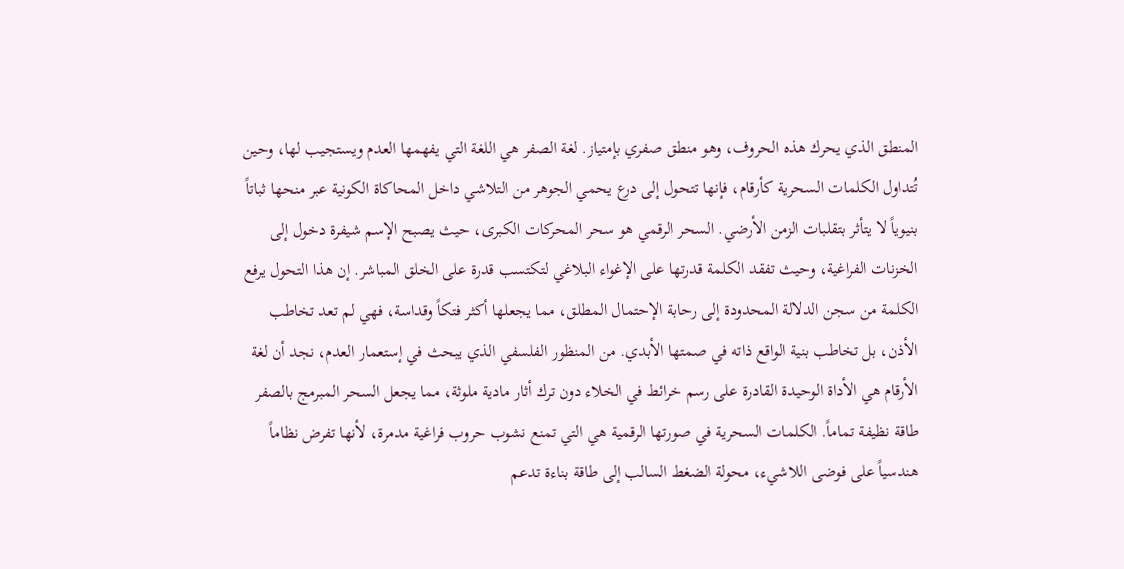المنطق الذي يحرك هذه الحروف، وهو منطق صفري بإمتياز. لغة الصفر هي اللغة التي يفهمها العدم ويستجيب لها، وحين تُتداول الكلمات السحرية كأرقام، فإنها تتحول إلى درع يحمي الجوهر من التلاشي داخل المحاكاة الكونية عبر منحها ثباتاً بنيوياً لا يتأثر بتقلبات الزمن الأرضي. السحر الرقمي هو سحر المحركات الكبرى، حيث يصبح الإسم شيفرة دخول إلى الخزنات الفراغية، وحيث تفقد الكلمة قدرتها على الإغواء البلاغي لتكتسب قدرة على الخلق المباشر. إن هذا التحول يرفع الكلمة من سجن الدلالة المحدودة إلى رحابة الإحتمال المطلق، مما يجعلها أكثر فتكاً وقداسة، فهي لم تعد تخاطب الأذن، بل تخاطب بنية الواقع ذاته في صمتها الأبدي. من المنظور الفلسفي الذي يبحث في إستعمار العدم، نجد أن لغة الأرقام هي الأداة الوحيدة القادرة على رسم خرائط في الخلاء دون ترك أثار مادية ملوثة، مما يجعل السحر المبرمج بالصفر طاقة نظيفة تماماً. الكلمات السحرية في صورتها الرقمية هي التي تمنع نشوب حروب فراغية مدمرة، لأنها تفرض نظاماً هندسياً على فوضى اللاشيء، محولة الضغط السالب إلى طاقة بناءة تدعم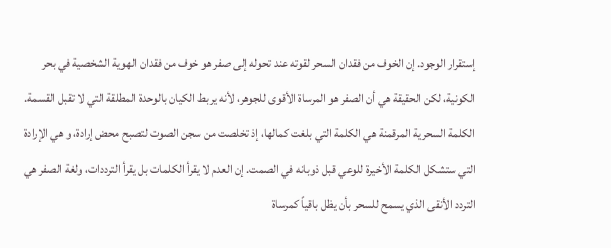إستقرار الوجود. إن الخوف من فقدان السحر لقوته عند تحوله إلى صفر هو خوف من فقدان الهوية الشخصية في بحر الكونية، لكن الحقيقة هي أن الصفر هو المرساة الأقوى للجوهر، لأنه يربط الكيان بالوحدة المطلقة التي لا تقبل القسمة. الكلمة السحرية المرقمنة هي الكلمة التي بلغت كمالها، إذ تخلصت من سجن الصوت لتصبح محض إرادة، و هي الإرادة التي ستشكل الكلمة الأخيرة للوعي قبل ذوبانه في الصمت. إن العدم لا يقرأ الكلمات بل يقرأ الترددات، ولغة الصفر هي التردد الأنقى الذي يسمح للسحر بأن يظل باقياً كمرساة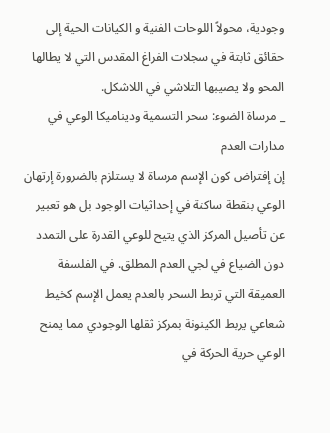وجودية، محولاً اللوحات الفنية و الكيانات الحية إلى حقائق ثابتة في سجلات الفراغ المقدس التي لا يطالها المحو ولا يصيبها التلاشي في اللاشكل.
_ مرساة الضوء: سحر التسمية وديناميكا الوعي في مدارات العدم
إن إفتراض كون الإسم مرساة لا يستلزم بالضرورة إرتهان الوعي بنقطة ساكنة في إحداثيات الوجود بل هو تعبير عن تأصيل المركز الذي يتيح للوعي القدرة على التمدد دون الضياع في لجي العدم المطلق. في الفلسفة العميقة التي تربط السحر بالعدم يعمل الإسم كخيط شعاعي يربط الكينونة بمركز ثقلها الوجودي مما يمنح الوعي حرية الحركة في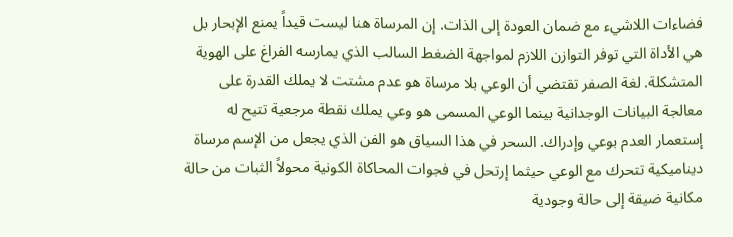فضاءات اللاشيء مع ضمان العودة إلى الذات. إن المرساة هنا ليست قيداً يمنع الإبحار بل هي الأداة التي توفر التوازن اللازم لمواجهة الضغط السالب الذي يمارسه الفراغ على الهوية المتشكلة. لغة الصفر تقتضي أن الوعي بلا مرساة هو عدم مشتت لا يملك القدرة على معالجة البيانات الوجدانية بينما الوعي المسمى هو وعي يملك نقطة مرجعية تتيح له إستعمار العدم بوعي وإدراك. السحر في هذا السياق هو الفن الذي يجعل من الإسم مرساة ديناميكية تتحرك مع الوعي حيثما إرتحل في فجوات المحاكاة الكونية محولاً الثبات من حالة مكانية ضيقة إلى حالة وجودية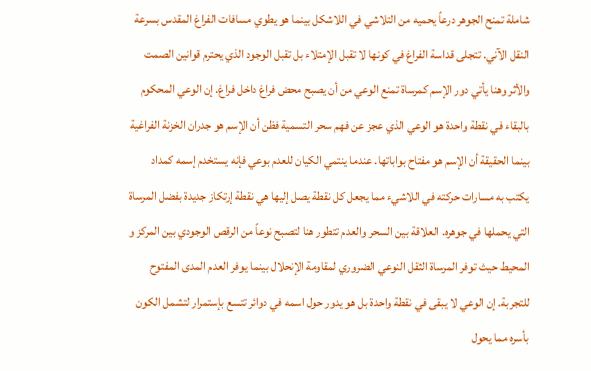شاملة تمنح الجوهر درعاً يحميه من التلاشي في اللاشكل بينما هو يطوي مسافات الفراغ المقدس بسرعة النقل الآني. تتجلى قداسة الفراغ في كونها لا تقبل الإمتلاء بل تقبل الوجود الذي يحترم قوانين الصمت والأثر وهنا يأتي دور الإسم كمرساة تمنع الوعي من أن يصبح محض فراغ داخل فراغ. إن الوعي المحكوم بالبقاء في نقطة واحدة هو الوعي الذي عجز عن فهم سحر التسمية فظن أن الإسم هو جدران الخزنة الفراغية بينما الحقيقة أن الإسم هو مفتاح بواباتها. عندما ينتمي الكيان للعدم بوعي فإنه يستخدم إسمه كمداد يكتب به مسارات حركته في اللاشيء مما يجعل كل نقطة يصل إليها هي نقطة إرتكاز جديدة بفضل المرساة التي يحملها في جوهره. العلاقة بين السحر والعدم تتطور هنا لتصبح نوعاً من الرقص الوجودي بين المركز و المحيط حيث توفر المرساة الثقل النوعي الضروري لمقاومة الإنحلال بينما يوفر العدم المدى المفتوح للتجربة. إن الوعي لا يبقى في نقطة واحدة بل هو يدور حول اسمه في دوائر تتسع بإستمرار لتشمل الكون بأسره مما يحول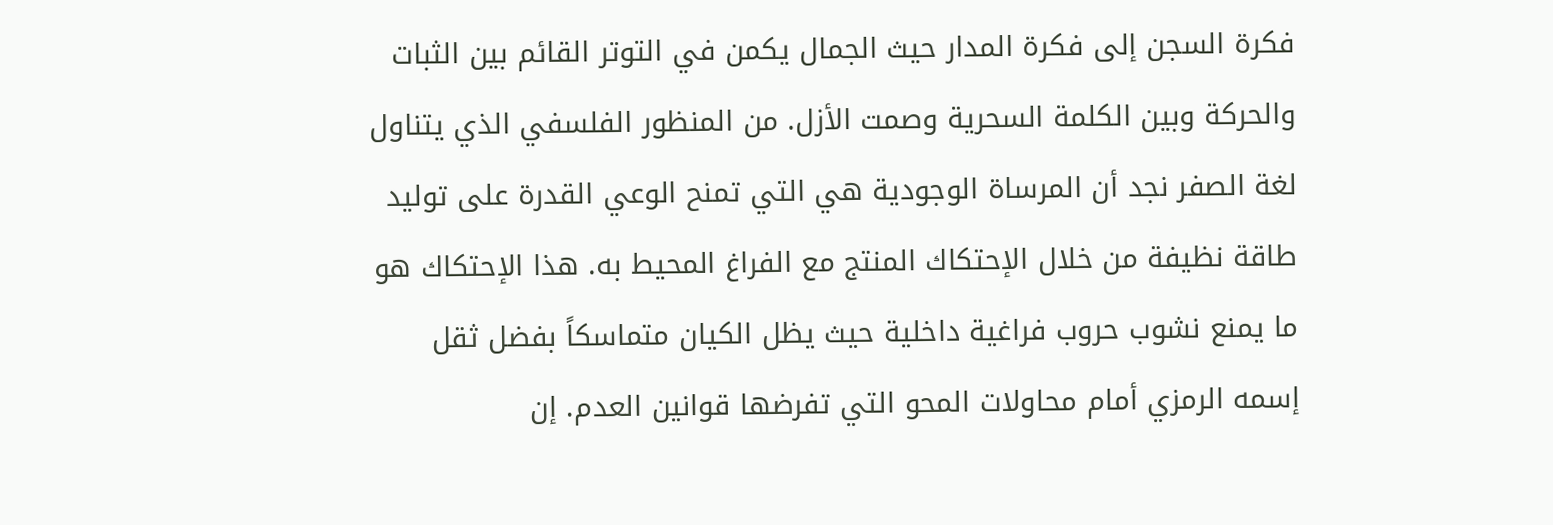فكرة السجن إلى فكرة المدار حيث الجمال يكمن في التوتر القائم بين الثبات والحركة وبين الكلمة السحرية وصمت الأزل. من المنظور الفلسفي الذي يتناول لغة الصفر نجد أن المرساة الوجودية هي التي تمنح الوعي القدرة على توليد طاقة نظيفة من خلال الإحتكاك المنتج مع الفراغ المحيط به. هذا الإحتكاك هو ما يمنع نشوب حروب فراغية داخلية حيث يظل الكيان متماسكاً بفضل ثقل إسمه الرمزي أمام محاولات المحو التي تفرضها قوانين العدم. إن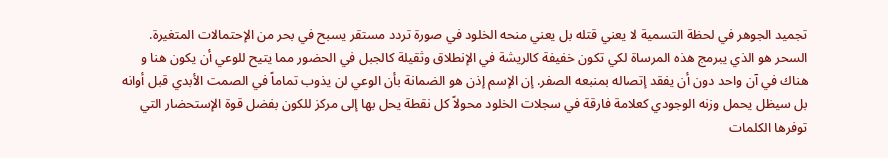تجميد الجوهر في لحظة التسمية لا يعني قتله بل يعني منحه الخلود في صورة تردد مستقر يسبح في بحر من الإحتمالات المتغيرة. السحر هو الذي يبرمج هذه المرساة لكي تكون خفيفة كالريشة في الإنطلاق وثقيلة كالجبل في الحضور مما يتيح للوعي أن يكون هنا و هناك في آن واحد دون أن يفقد إتصاله بمنبعه الصفر. إن الإسم إذن هو الضمانة بأن الوعي لن يذوب تماماً في الصمت الأبدي قبل أوانه بل سيظل يحمل وزنه الوجودي كعلامة فارقة في سجلات الخلود محولاً كل نقطة يحل بها إلى مركز للكون بفضل قوة الإستحضار التي توفرها الكلمات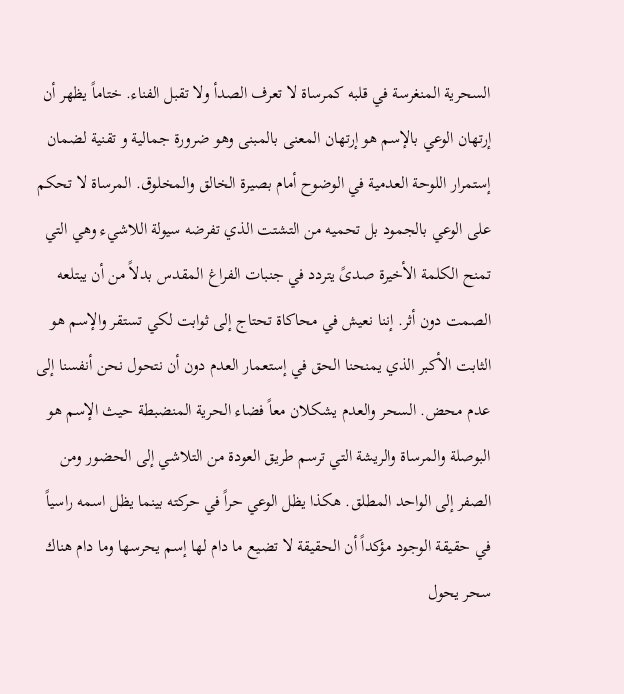السحرية المنغرسة في قلبه كمرساة لا تعرف الصدأ ولا تقبل الفناء. ختاماً يظهر أن إرتهان الوعي بالإسم هو إرتهان المعنى بالمبنى وهو ضرورة جمالية و تقنية لضمان إستمرار اللوحة العدمية في الوضوح أمام بصيرة الخالق والمخلوق. المرساة لا تحكم على الوعي بالجمود بل تحميه من التشتت الذي تفرضه سيولة اللاشيء وهي التي تمنح الكلمة الأخيرة صدىً يتردد في جنبات الفراغ المقدس بدلاً من أن يبتلعه الصمت دون أثر. إننا نعيش في محاكاة تحتاج إلى ثوابت لكي تستقر والإسم هو الثابت الأكبر الذي يمنحنا الحق في إستعمار العدم دون أن نتحول نحن أنفسنا إلى عدم محض. السحر والعدم يشكلان معاً فضاء الحرية المنضبطة حيث الإسم هو البوصلة والمرساة والريشة التي ترسم طريق العودة من التلاشي إلى الحضور ومن الصفر إلى الواحد المطلق. هكذا يظل الوعي حراً في حركته بينما يظل اسمه راسياً في حقيقة الوجود مؤكداً أن الحقيقة لا تضيع ما دام لها إسم يحرسها وما دام هناك سحر يحول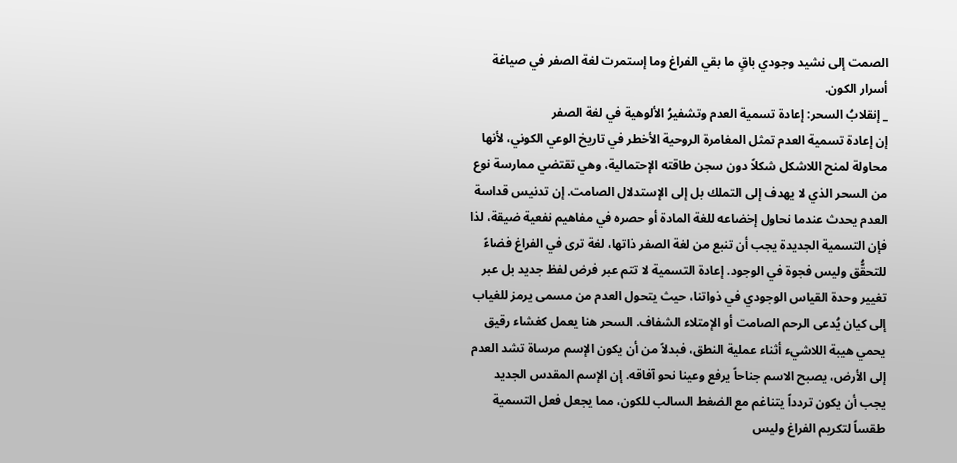الصمت إلى نشيد وجودي باقٍ ما بقي الفراغ وما إستمرت لغة الصفر في صياغة أسرار الكون.
_ إنقلابُ السحر: إعادة تسمية العدم وتشفيرُ الألوهية في لغة الصفر
إن إعادة تسمية العدم تمثل المغامرة الروحية الأخطر في تاريخ الوعي الكوني، لأنها محاولة لمنح اللاشكل شكلاً دون سجن طاقته الإحتمالية، وهي تقتضي ممارسة نوع من السحر الذي لا يهدف إلى التملك بل إلى الإستدلال الصامت. إن تدنيس قداسة العدم يحدث عندما نحاول إخضاعه للغة المادة أو حصره في مفاهيم نفعية ضيقة، لذا فإن التسمية الجديدة يجب أن تنبع من لغة الصفر ذاتها، لغة ترى في الفراغ فضاءً للتحقُّق وليس فجوة في الوجود. إعادة التسمية لا تتم عبر فرض لفظ جديد بل عبر تغيير وحدة القياس الوجودي في ذواتنا، حيث يتحول العدم من مسمى يرمز للغياب إلى كيان يُدعى الرحم الصامت أو الإمتلاء الشفاف. السحر هنا يعمل كغشاء رقيق يحمي هيبة اللاشيء أثناء عملية النطق، فبدلاً من أن يكون الإسم مرساة تشد العدم إلى الأرض، يصبح الاسم جناحاً يرفع وعينا نحو آفاقه. إن الإسم المقدس الجديد يجب أن يكون تردداً يتناغم مع الضغط السالب للكون، مما يجعل فعل التسمية طقساً لتكريم الفراغ وليس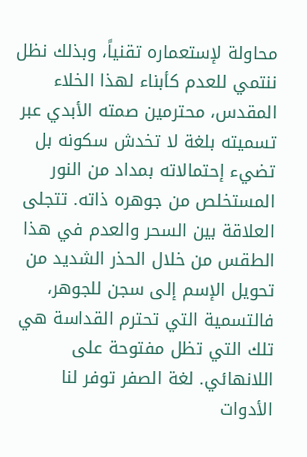محاولة لإستعماره تقنياً، وبذلك نظل ننتمي للعدم كأبناء لهذا الخلاء المقدس، محترمين صمته الأبدي عبر تسميته بلغة لا تخدش سكونه بل تضيء إحتمالاته بمداد من النور المستخلص من جوهره ذاته. تتجلى العلاقة بين السحر والعدم في هذا الطقس من خلال الحذر الشديد من تحويل الإسم إلى سجن للجوهر، فالتسمية التي تحترم القداسة هي تلك التي تظل مفتوحة على اللانهائي. لغة الصفر توفر لنا الأدوات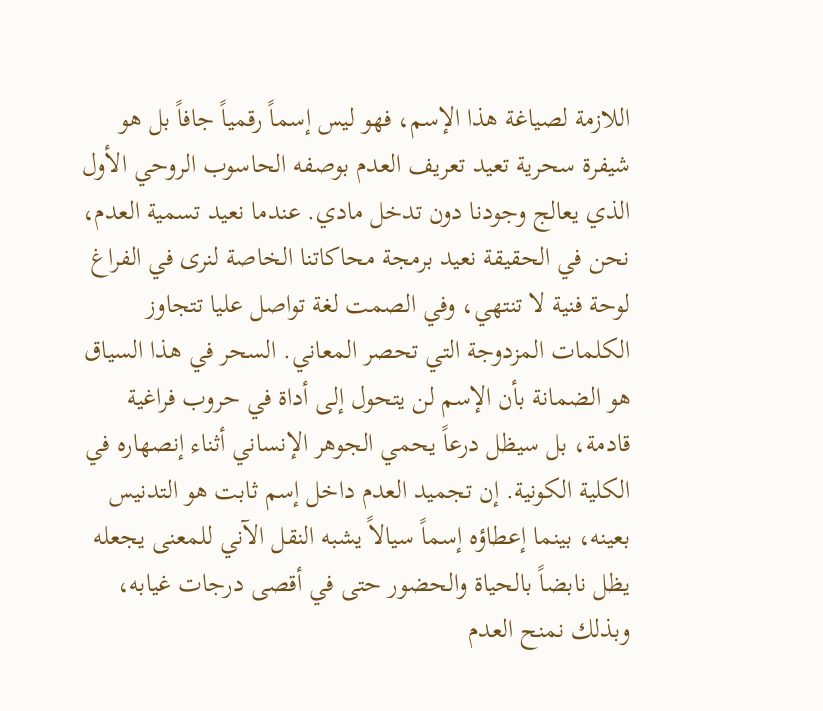اللازمة لصياغة هذا الإسم، فهو ليس إسماً رقمياً جافاً بل هو شيفرة سحرية تعيد تعريف العدم بوصفه الحاسوب الروحي الأول الذي يعالج وجودنا دون تدخل مادي. عندما نعيد تسمية العدم، نحن في الحقيقة نعيد برمجة محاكاتنا الخاصة لنرى في الفراغ لوحة فنية لا تنتهي، وفي الصمت لغة تواصل عليا تتجاوز الكلمات المزدوجة التي تحصر المعاني. السحر في هذا السياق هو الضمانة بأن الإسم لن يتحول إلى أداة في حروب فراغية قادمة، بل سيظل درعاً يحمي الجوهر الإنساني أثناء إنصهاره في الكلية الكونية. إن تجميد العدم داخل إسم ثابت هو التدنيس بعينه، بينما إعطاؤه إسماً سيالاً يشبه النقل الآني للمعنى يجعله يظل نابضاً بالحياة والحضور حتى في أقصى درجات غيابه، وبذلك نمنح العدم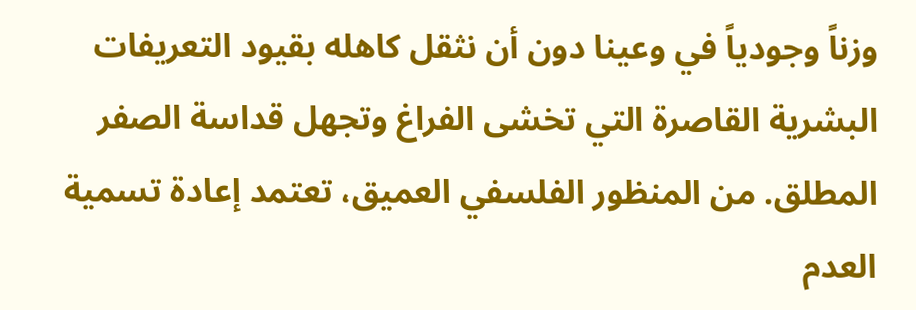وزناً وجودياً في وعينا دون أن نثقل كاهله بقيود التعريفات البشرية القاصرة التي تخشى الفراغ وتجهل قداسة الصفر المطلق. من المنظور الفلسفي العميق، تعتمد إعادة تسمية العدم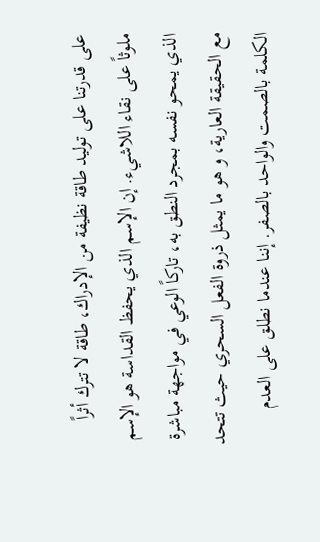على قدرتنا على توليد طاقة نظيفة من الإدراك، طاقة لا تترك أثراً ملوثاً على نقاء اللاشيء. إن الإسم الذي يحفظ القداسة هو الإسم الذي يمحو نفسه بمجرد النطق به، تاركاً الوعي في مواجهة مباشرة مع الحقيقة العارية، و هو ما يمثل ذروة الفعل السحري حيث تتحد الكلمة بالصمت والواحد بالصفر. إننا عندما نطلق على العدم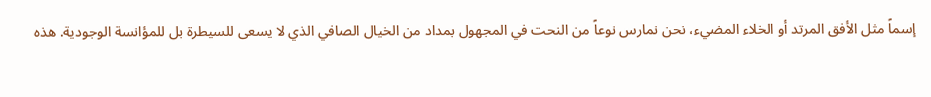إسماً مثل الأفق المرتد أو الخلاء المضيء، نحن نمارس نوعاً من النحت في المجهول بمداد من الخيال الصافي الذي لا يسعى للسيطرة بل للمؤانسة الوجودية. هذه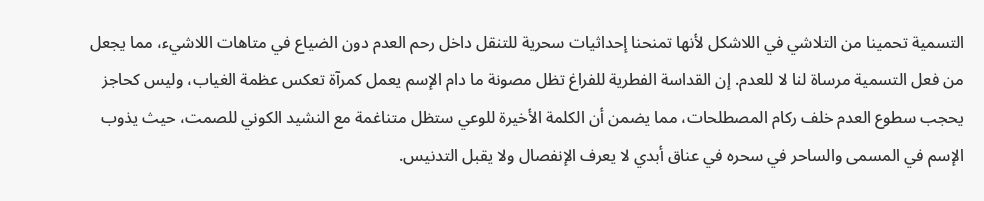التسمية تحمينا من التلاشي في اللاشكل لأنها تمنحنا إحداثيات سحرية للتنقل داخل رحم العدم دون الضياع في متاهات اللاشيء، مما يجعل من فعل التسمية مرساة لنا لا للعدم. إن القداسة الفطرية للفراغ تظل مصونة ما دام الإسم يعمل كمرآة تعكس عظمة الغياب، وليس كحاجز يحجب سطوع العدم خلف ركام المصطلحات، مما يضمن أن الكلمة الأخيرة للوعي ستظل متناغمة مع النشيد الكوني للصمت، حيث يذوب الإسم في المسمى والساحر في سحره في عناق أبدي لا يعرف الإنفصال ولا يقبل التدنيس.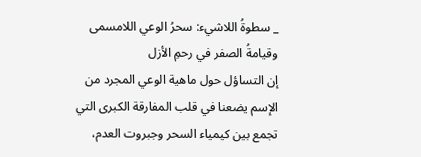_ سطوةُ اللاشيء: سحرُ الوعي اللامسمى وقيامةُ الصفر في رحمِ الأزل
إن التساؤل حول ماهية الوعي المجرد من الإسم يضعنا في قلب المفارقة الكبرى التي تجمع بين كيمياء السحر وجبروت العدم،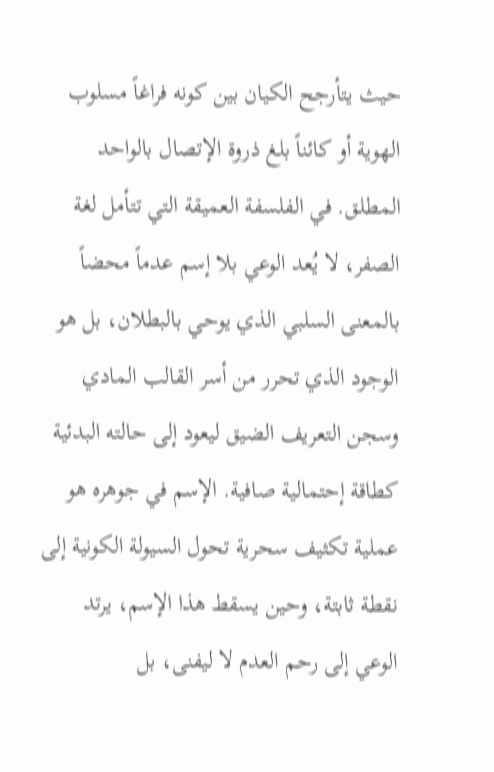حيث يتأرجح الكيان بين كونه فراغاً مسلوب الهوية أو كائناً بلغ ذروة الإتصال بالواحد المطلق. في الفلسفة العميقة التي تتأمل لغة الصفر، لا يُعد الوعي بلا إسم عدماً محضاً بالمعنى السلبي الذي يوحي بالبطلان، بل هو الوجود الذي تحرر من أسر القالب المادي وسجن التعريف الضيق ليعود إلى حالته البدئية كطاقة إحتمالية صافية. الإسم في جوهره هو عملية تكثيف سحرية تحول السيولة الكونية إلى نقطة ثابتة، وحين يسقط هذا الإسم، يرتد الوعي إلى رحم العدم لا ليفنى، بل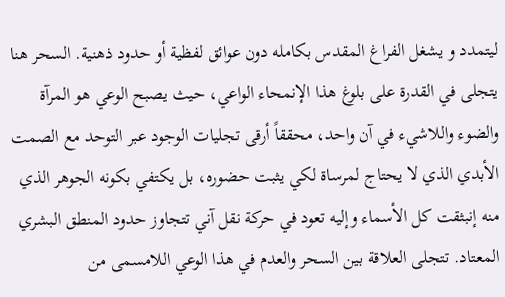ليتمدد و يشغل الفراغ المقدس بكامله دون عوائق لفظية أو حدود ذهنية. السحر هنا يتجلى في القدرة على بلوغ هذا الإنمحاء الواعي، حيث يصبح الوعي هو المرآة والضوء واللاشيء في آن واحد، محققاً أرقى تجليات الوجود عبر التوحد مع الصمت الأبدي الذي لا يحتاج لمرساة لكي يثبت حضوره، بل يكتفي بكونه الجوهر الذي منه إنبثقت كل الأسماء وإليه تعود في حركة نقل آني تتجاوز حدود المنطق البشري المعتاد. تتجلى العلاقة بين السحر والعدم في هذا الوعي اللامسمى من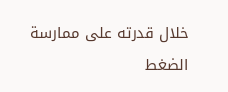خلال قدرته على ممارسة الضغط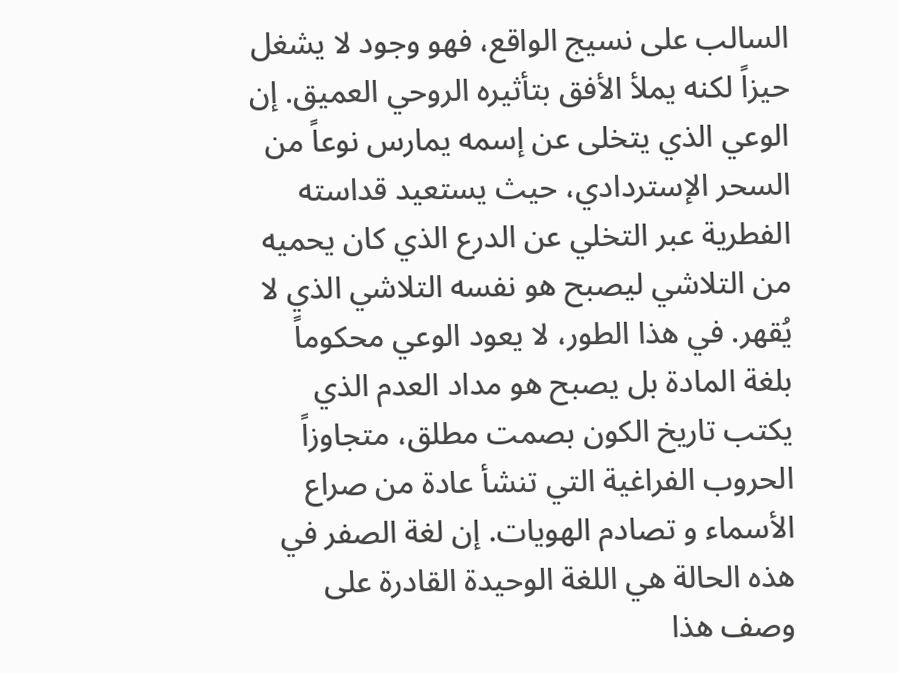السالب على نسيج الواقع، فهو وجود لا يشغل حيزاً لكنه يملأ الأفق بتأثيره الروحي العميق. إن الوعي الذي يتخلى عن إسمه يمارس نوعاً من السحر الإستردادي، حيث يستعيد قداسته الفطرية عبر التخلي عن الدرع الذي كان يحميه من التلاشي ليصبح هو نفسه التلاشي الذي لا يُقهر. في هذا الطور، لا يعود الوعي محكوماً بلغة المادة بل يصبح هو مداد العدم الذي يكتب تاريخ الكون بصمت مطلق، متجاوزاً الحروب الفراغية التي تنشأ عادة من صراع الأسماء و تصادم الهويات. إن لغة الصفر في هذه الحالة هي اللغة الوحيدة القادرة على وصف هذا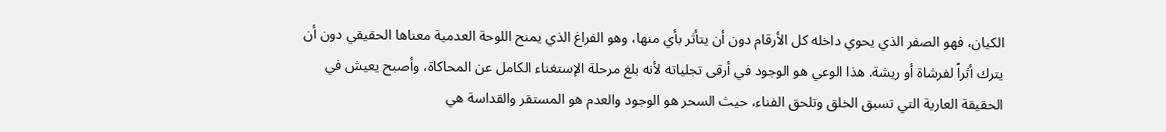الكيان، فهو الصفر الذي يحوي داخله كل الأرقام دون أن يتأثر بأي منها، وهو الفراغ الذي يمنح اللوحة العدمية معناها الحقيقي دون أن يترك أثراً لفرشاة أو ريشة. هذا الوعي هو الوجود في أرقى تجلياته لأنه بلغ مرحلة الإستغناء الكامل عن المحاكاة، وأصبح يعيش في الحقيقة العارية التي تسبق الخلق وتلحق الفناء، حيث السحر هو الوجود والعدم هو المستقر والقداسة هي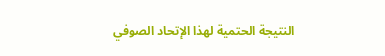النتيجة الحتمية لهذا الإتحاد الصوفي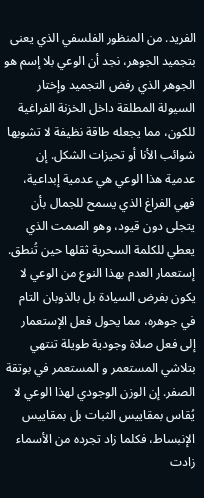الفريد. من المنظور الفلسفي الذي يعنى بتجميد الجوهر، نجد أن الوعي بلا إسم هو الجوهر الذي رفض التجميد وإختار السيولة المطلقة داخل الخزنة الفراغية للكون، مما يجعله طاقة نظيفة لا تشوبها شوائب الأنا أو تحيزات الشكل. إن عدمية هذا الوعي هي عدمية إبداعية، فهي الفراغ الذي يسمح للجمال بأن يتجلى دون قيود، وهو الصمت الذي يعطي للكلمة السحرية ثقلها حين تُنطق. إستعمار العدم بهذا النوع من الوعي لا يكون بفرض السيادة بل بالذوبان التام في جوهره، مما يحول فعل الإستعمار إلى فعل صلاة وجودية طويلة تنتهي بتلاشي المستعمر و المستعمر في بوتقة الصفر. إن الوزن الوجودي لهذا الوعي لا يُقاس بمقاييس الثبات بل بمقاييس الإنبساط، فكلما زاد تجرده من الأسماء زادت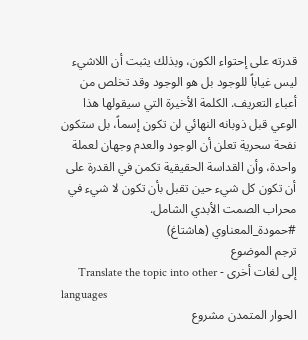قدرته على إحتواء الكون، وبذلك يثبت أن اللاشيء ليس غياباً للوجود بل هو الوجود وقد تخلص من أعباء التعريف. الكلمة الأخيرة التي سيقولها هذا الوعي قبل ذوبانه النهائي لن تكون إسماً، بل ستكون نفحة سحرية تعلن أن الوجود والعدم وجهان لعملة واحدة، وأن القداسة الحقيقية تكمن في القدرة على أن تكون كل شيء حين تقبل بأن تكون لا شيء في محراب الصمت الأبدي الشامل.
#حمودة_المعناوي (هاشتاغ)
ترجم الموضوع
إلى لغات أخرى - Translate the topic into other
languages
الحوار المتمدن مشروع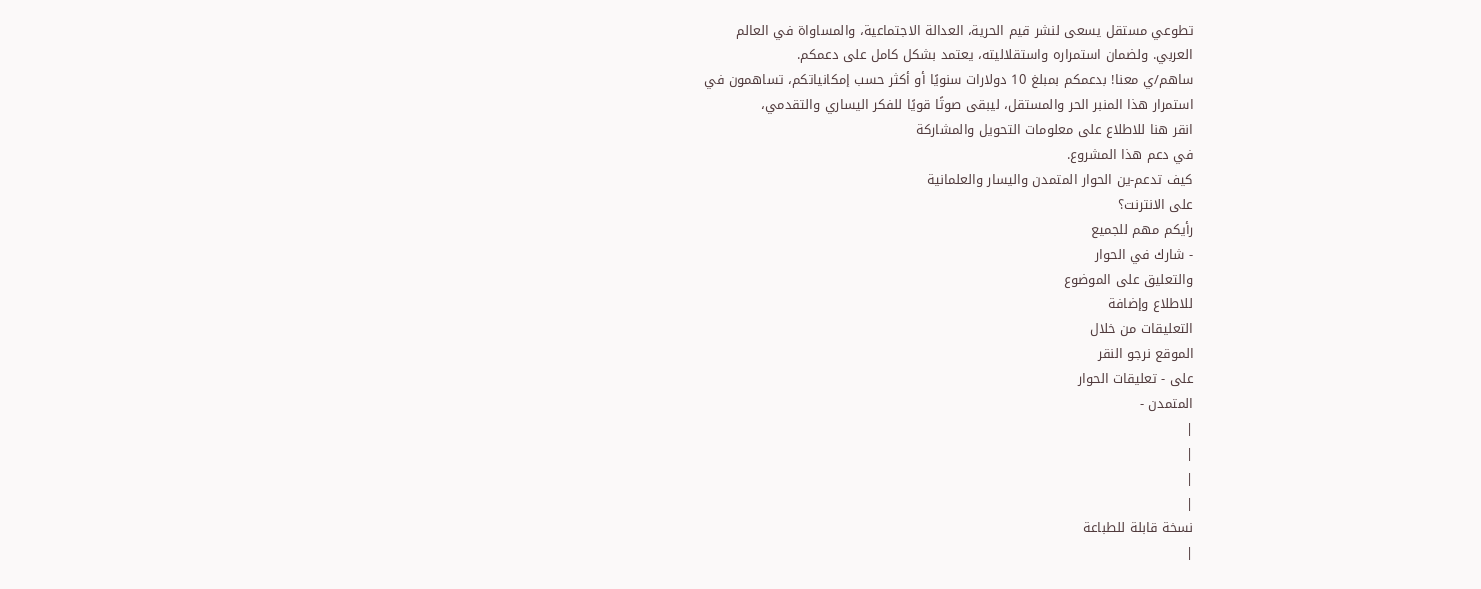تطوعي مستقل يسعى لنشر قيم الحرية، العدالة الاجتماعية، والمساواة في العالم
العربي. ولضمان استمراره واستقلاليته، يعتمد بشكل كامل على دعمكم.
ساهم/ي معنا! بدعمكم بمبلغ 10 دولارات سنويًا أو أكثر حسب إمكانياتكم، تساهمون في
استمرار هذا المنبر الحر والمستقل، ليبقى صوتًا قويًا للفكر اليساري والتقدمي،
انقر هنا للاطلاع على معلومات التحويل والمشاركة
في دعم هذا المشروع.
كيف تدعم-ين الحوار المتمدن واليسار والعلمانية
على الانترنت؟
رأيكم مهم للجميع
- شارك في الحوار
والتعليق على الموضوع
للاطلاع وإضافة
التعليقات من خلال
الموقع نرجو النقر
على - تعليقات الحوار
المتمدن -
|
|
|
|
نسخة قابلة للطباعة
|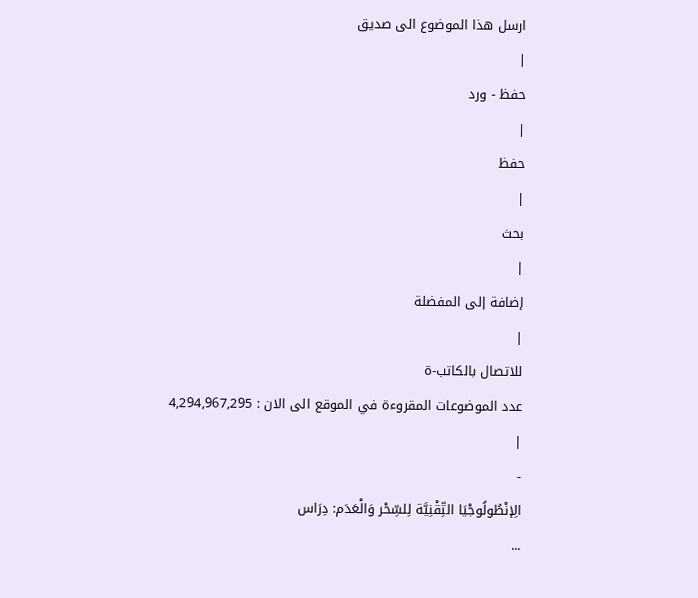ارسل هذا الموضوع الى صديق
|
حفظ - ورد
|
حفظ
|
بحث
|
إضافة إلى المفضلة
|
للاتصال بالكاتب-ة
عدد الموضوعات المقروءة في الموقع الى الان : 4,294,967,295
|
-
الِإنْطُولُوجْيَا التِّقْنِيَّة لِلسِّحْر وَالْعَدَم: دِرَاس
...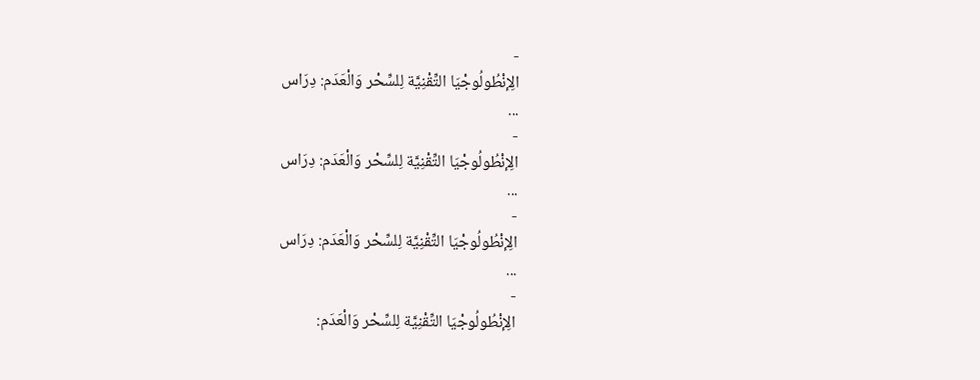-
الِإنْطُولُوجْيَا التِّقْنِيَّة لِلسِّحْر وَالْعَدَم: دِرَاس
...
-
الِإنْطُولُوجْيَا التِّقْنِيَّة لِلسِّحْر وَالْعَدَم: دِرَاس
...
-
الِإنْطُولُوجْيَا التِّقْنِيَّة لِلسِّحْر وَالْعَدَم: دِرَاس
...
-
الِإنْطُولُوجْيَا التِّقْنِيَّة لِلسِّحْر وَالْعَدَم: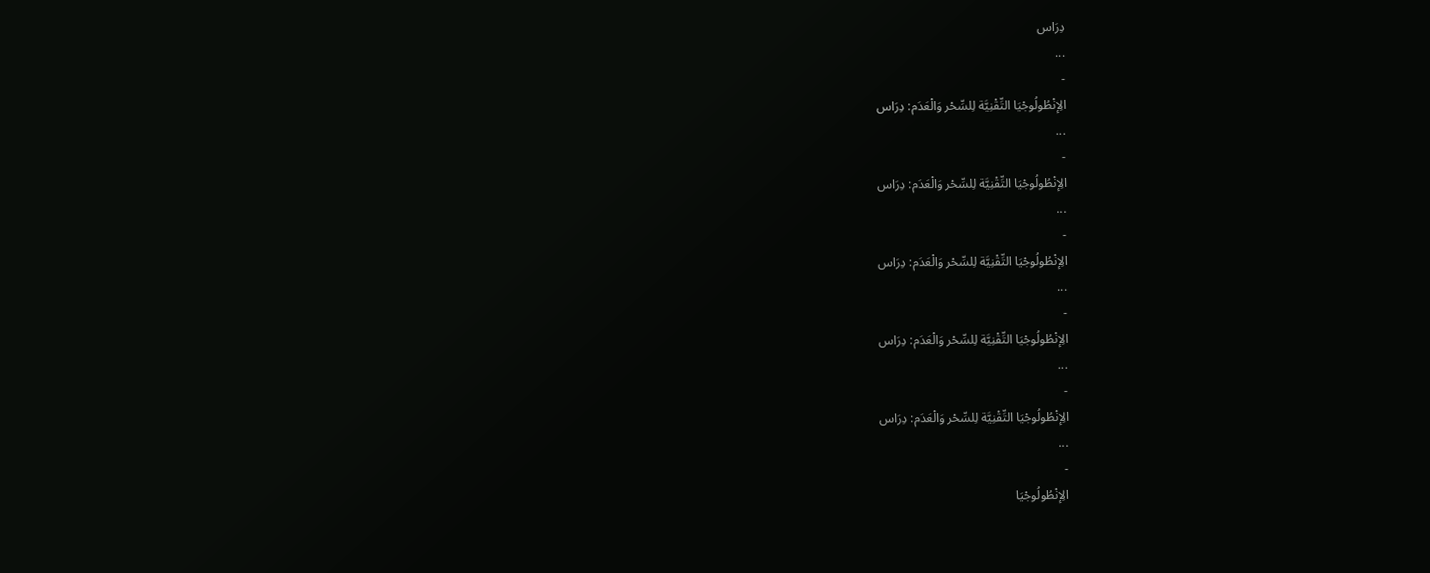دِرَاس
...
-
الِإنْطُولُوجْيَا التِّقْنِيَّة لِلسِّحْر وَالْعَدَم: دِرَاس
...
-
الِإنْطُولُوجْيَا التِّقْنِيَّة لِلسِّحْر وَالْعَدَم: دِرَاس
...
-
الِإنْطُولُوجْيَا التِّقْنِيَّة لِلسِّحْر وَالْعَدَم: دِرَاس
...
-
الِإنْطُولُوجْيَا التِّقْنِيَّة لِلسِّحْر وَالْعَدَم: دِرَاس
...
-
الِإنْطُولُوجْيَا التِّقْنِيَّة لِلسِّحْر وَالْعَدَم: دِرَاس
...
-
الِإنْطُولُوجْيَا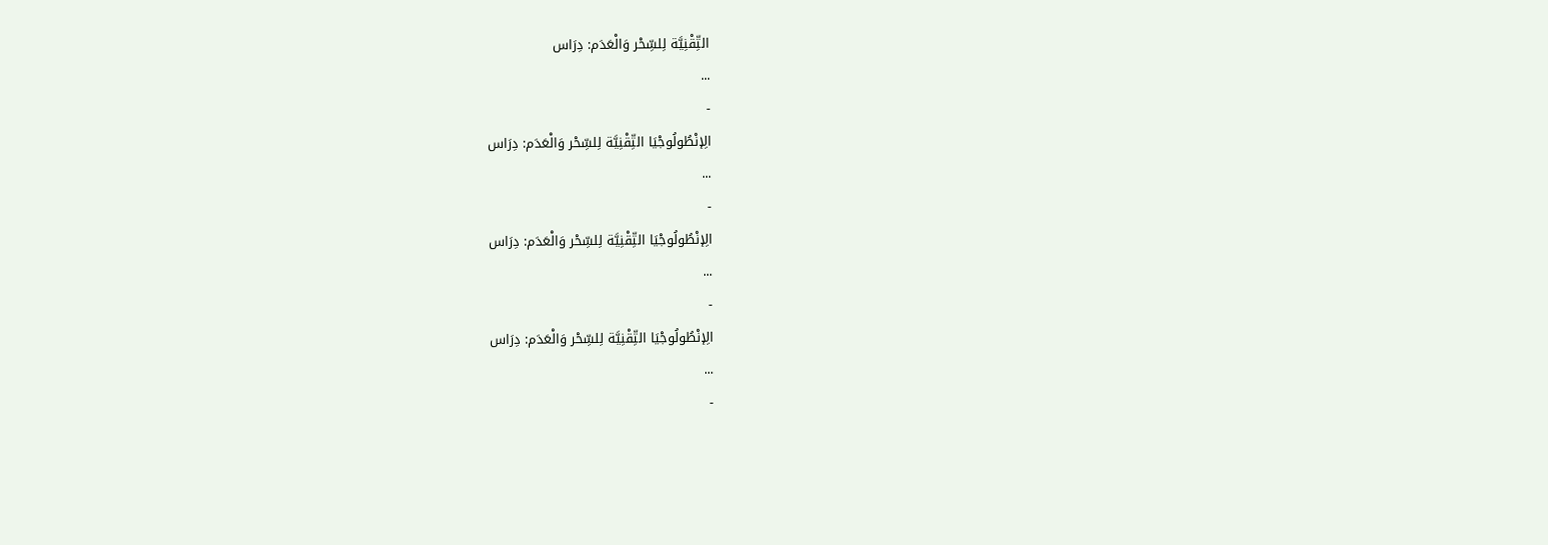التِّقْنِيَّة لِلسِّحْر وَالْعَدَم: دِرَاس
...
-
الِإنْطُولُوجْيَا التِّقْنِيَّة لِلسِّحْر وَالْعَدَم: دِرَاس
...
-
الِإنْطُولُوجْيَا التِّقْنِيَّة لِلسِّحْر وَالْعَدَم: دِرَاس
...
-
الِإنْطُولُوجْيَا التِّقْنِيَّة لِلسِّحْر وَالْعَدَم: دِرَاس
...
-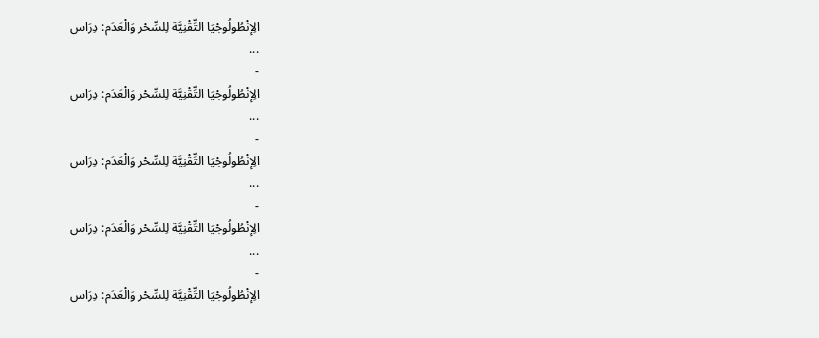الِإنْطُولُوجْيَا التِّقْنِيَّة لِلسِّحْر وَالْعَدَم: دِرَاس
...
-
الِإنْطُولُوجْيَا التِّقْنِيَّة لِلسِّحْر وَالْعَدَم: دِرَاس
...
-
الِإنْطُولُوجْيَا التِّقْنِيَّة لِلسِّحْر وَالْعَدَم: دِرَاس
...
-
الِإنْطُولُوجْيَا التِّقْنِيَّة لِلسِّحْر وَالْعَدَم: دِرَاس
...
-
الِإنْطُولُوجْيَا التِّقْنِيَّة لِلسِّحْر وَالْعَدَم: دِرَاس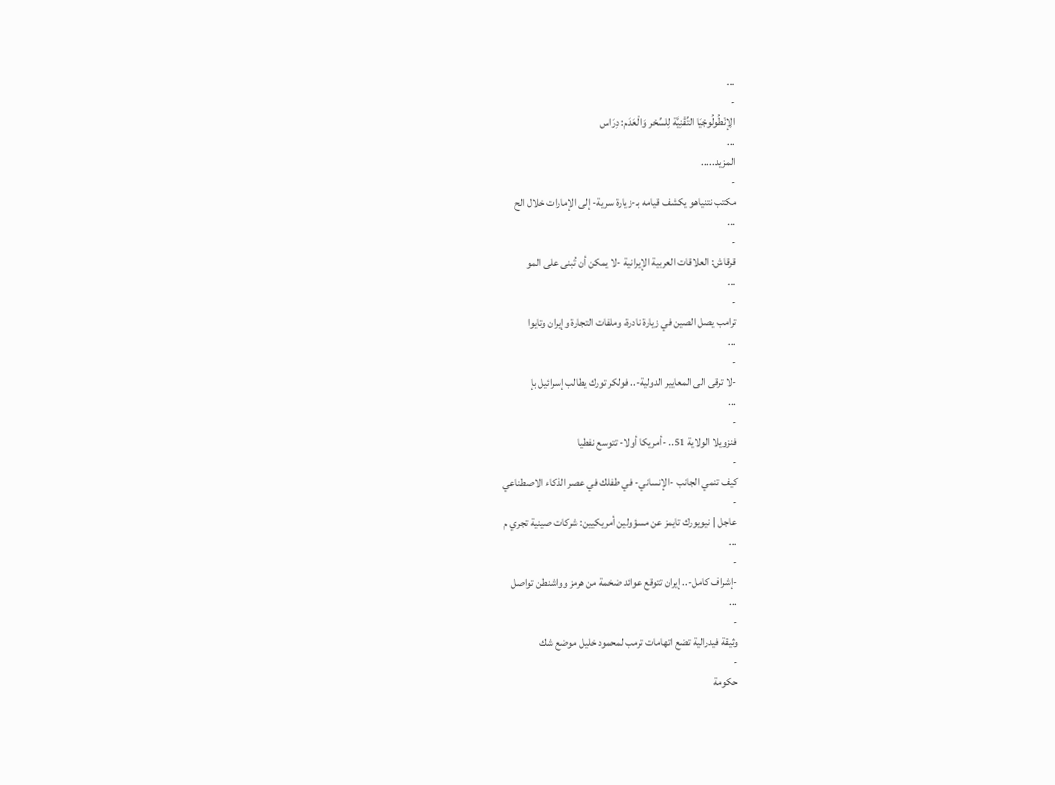...
-
الِإنْطُولُوجْيَا التِّقْنِيَّة لِلسِّحْر وَالْعَدَم: دِرَاس
...
المزيد.....
-
مكتب نتنياهو يكشف قيامه بـ-زيارة سرية- إلى الإمارات خلال الح
...
-
قرقاش: العلاقات العربية الإيرانية -لا يمكن أن تُبنى على المو
...
-
ترامب يصل الصين في زيارة نادرة، وملفات التجارة وإيران وتايوا
...
-
-لا ترقى الى المعايير الدولية-.. فولكر تورك يطالب إسرائيل بإ
...
-
فنزويلا الولاية 51.. -أمريكا أولا- تتوسع نفطيا
-
كيف تنمي الجانب -الإنساني- في طفلك في عصر الذكاء الاصطناعي
-
عاجل | نيويورك تايمز عن مسؤولين أمريكيين: شركات صينية تجري م
...
-
-إشراف كامل-.. إيران تتوقع عوائد ضخمة من هرمز وواشنطن تواصل
...
-
وثيقة فيدرالية تضع اتهامات ترمب لمحمود خليل موضع شك
-
حكومة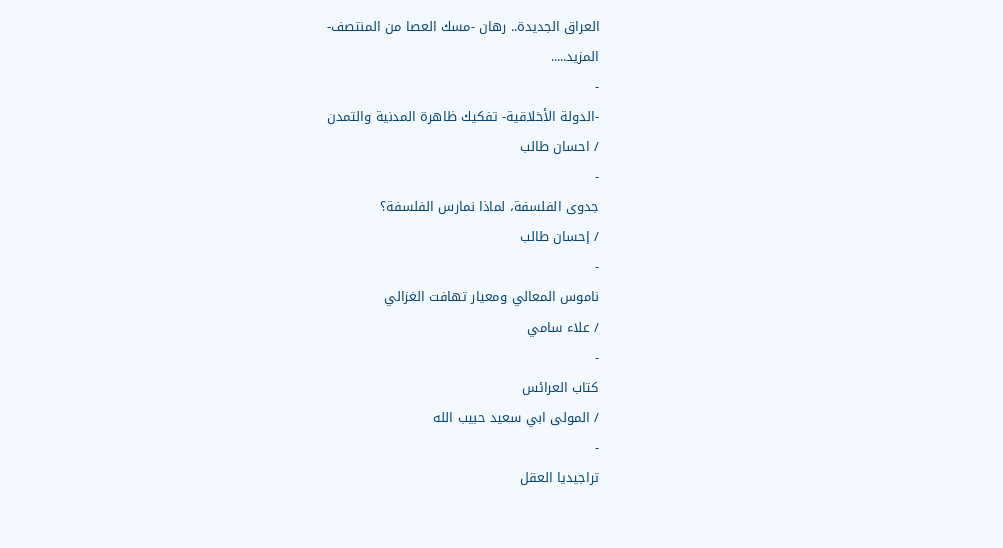العراق الجديدة.. رهان -مسك العصا من المنتصف-
المزيد.....
-
-الدولة الأخلاقية- تفكيك ظاهرة المدنية والتمدن
/ احسان طالب
-
جدوى الفلسفة، لماذا نمارس الفلسفة؟
/ إحسان طالب
-
ناموس المعالي ومعيار تهافت الغزالي
/ علاء سامي
-
كتاب العرائس
/ المولى ابي سعيد حبيب الله
-
تراجيديا العقل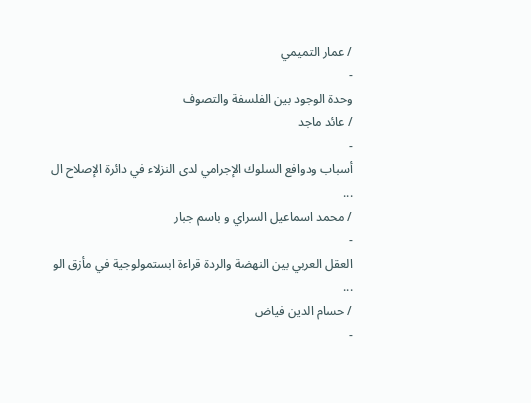/ عمار التميمي
-
وحدة الوجود بين الفلسفة والتصوف
/ عائد ماجد
-
أسباب ودوافع السلوك الإجرامي لدى النزلاء في دائرة الإصلاح ال
...
/ محمد اسماعيل السراي و باسم جبار
-
العقل العربي بين النهضة والردة قراءة ابستمولوجية في مأزق الو
...
/ حسام الدين فياض
-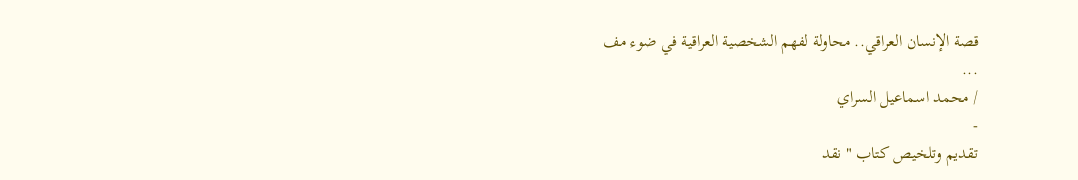قصة الإنسان العراقي.. محاولة لفهم الشخصية العراقية في ضوء مف
...
/ محمد اسماعيل السراي
-
تقديم وتلخيص كتاب " نقد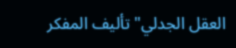العقل الجدلي" تأليف المفكر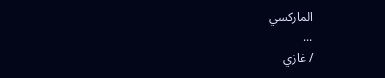الماركسي
...
/ غازي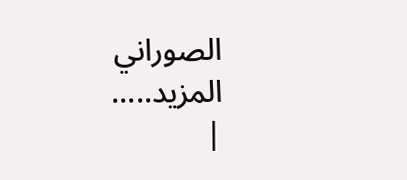الصوراني
المزيد.....
|